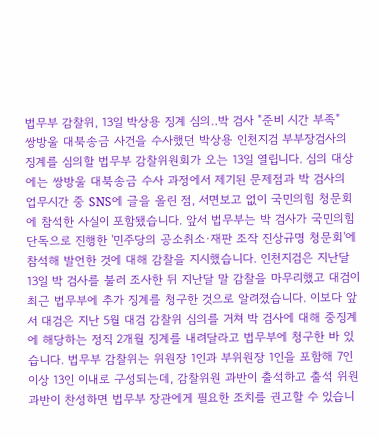법무부 감찰위, 13일 박상용 징계 심의‥박 검사 "준비 시간 부족"
쌍방울 대북송금 사건을 수사했던 박상용 인천지검 부부장검사의 징계를 심의할 법무부 감찰위원회가 오는 13일 열립니다. 심의 대상에는 쌍방울 대북송금 수사 과정에서 제기된 문제점과 박 검사의 업무시간 중 SNS에 글을 올린 점, 서면보고 없이 국민의힘 청문회에 참석한 사실이 포함됐습니다. 앞서 법무부는 박 검사가 국민의힘 단독으로 진행한 '민주당의 공소취소·재판 조작 진상규명 청문회'에 참석해 발언한 것에 대해 감찰을 지시했습니다. 인천지검은 지난달 13일 박 검사를 불러 조사한 뒤 지난달 말 감찰을 마무리했고 대검이 최근 법무부에 추가 징계를 청구한 것으로 알려졌습니다. 이보다 앞서 대검은 지난 5월 대검 감찰위 심의를 거쳐 박 검사에 대해 중징계에 해당하는 정직 2개월 징계를 내려달라고 법무부에 청구한 바 있습니다. 법무부 감찰위는 위원장 1인과 부위원장 1인을 포함해 7인 이상 13인 이내로 구성되는데, 감찰위원 과반이 출석하고 출석 위원 과반이 찬성하면 법무부 장관에게 필요한 조치를 권고할 수 있습니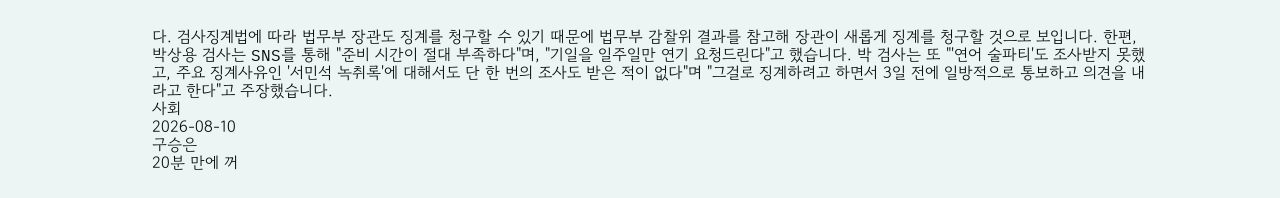다. 검사징계법에 따라 법무부 장관도 징계를 청구할 수 있기 때문에 법무부 감찰위 결과를 참고해 장관이 새롭게 징계를 청구할 것으로 보입니다. 한편, 박상용 검사는 SNS를 통해 "준비 시간이 절대 부족하다"며, "기일을 일주일만 연기 요청드린다"고 했습니다. 박 검사는 또 "'연어 술파티'도 조사받지 못했고, 주요 징계사유인 '서민석 녹취록'에 대해서도 단 한 번의 조사도 받은 적이 없다"며 "그걸로 징계하려고 하면서 3일 전에 일방적으로 통보하고 의견을 내라고 한다"고 주장했습니다.
사회
2026-08-10
구승은
20분 만에 꺼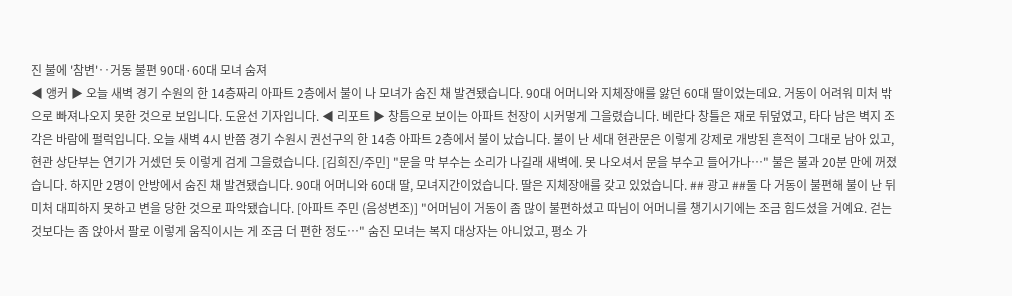진 불에 '참변'‥거동 불편 90대·60대 모녀 숨져
◀ 앵커 ▶ 오늘 새벽 경기 수원의 한 14층짜리 아파트 2층에서 불이 나 모녀가 숨진 채 발견됐습니다. 90대 어머니와 지체장애를 앓던 60대 딸이었는데요. 거동이 어려워 미처 밖으로 빠져나오지 못한 것으로 보입니다. 도윤선 기자입니다. ◀ 리포트 ▶ 창틈으로 보이는 아파트 천장이 시커멓게 그을렸습니다. 베란다 창틀은 재로 뒤덮였고, 타다 남은 벽지 조각은 바람에 펄럭입니다. 오늘 새벽 4시 반쯤 경기 수원시 권선구의 한 14층 아파트 2층에서 불이 났습니다. 불이 난 세대 현관문은 이렇게 강제로 개방된 흔적이 그대로 남아 있고, 현관 상단부는 연기가 거셌던 듯 이렇게 검게 그을렸습니다. [김희진/주민] "문을 막 부수는 소리가 나길래 새벽에. 못 나오셔서 문을 부수고 들어가나…" 불은 불과 20분 만에 꺼졌습니다. 하지만 2명이 안방에서 숨진 채 발견됐습니다. 90대 어머니와 60대 딸, 모녀지간이었습니다. 딸은 지체장애를 갖고 있었습니다. ## 광고 ##둘 다 거동이 불편해 불이 난 뒤 미처 대피하지 못하고 변을 당한 것으로 파악됐습니다. [아파트 주민 (음성변조)] "어머님이 거동이 좀 많이 불편하셨고 따님이 어머니를 챙기시기에는 조금 힘드셨을 거예요. 걷는 것보다는 좀 앉아서 팔로 이렇게 움직이시는 게 조금 더 편한 정도…" 숨진 모녀는 복지 대상자는 아니었고, 평소 가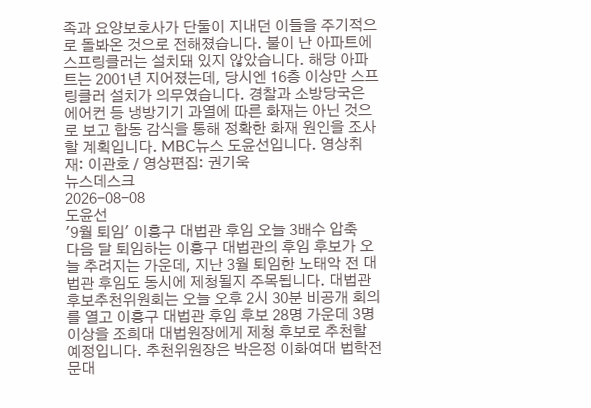족과 요양보호사가 단둘이 지내던 이들을 주기적으로 돌봐온 것으로 전해졌습니다. 불이 난 아파트에 스프링클러는 설치돼 있지 않았습니다. 해당 아파트는 2001년 지어졌는데, 당시엔 16층 이상만 스프링클러 설치가 의무였습니다. 경찰과 소방당국은 에어컨 등 냉방기기 과열에 따른 화재는 아닌 것으로 보고 합동 감식을 통해 정확한 화재 원인을 조사할 계획입니다. MBC뉴스 도윤선입니다. 영상취재: 이관호 / 영상편집: 권기욱
뉴스데스크
2026-08-08
도윤선
'9월 퇴임' 이흥구 대법관 후임 오늘 3배수 압축
다음 달 퇴임하는 이흥구 대법관의 후임 후보가 오늘 추려지는 가운데, 지난 3월 퇴임한 노태악 전 대법관 후임도 동시에 제청될지 주목됩니다. 대법관 후보추천위원회는 오늘 오후 2시 30분 비공개 회의를 열고 이흥구 대법관 후임 후보 28명 가운데 3명 이상을 조희대 대법원장에게 제청 후보로 추천할 예정입니다. 추천위원장은 박은정 이화여대 법학전문대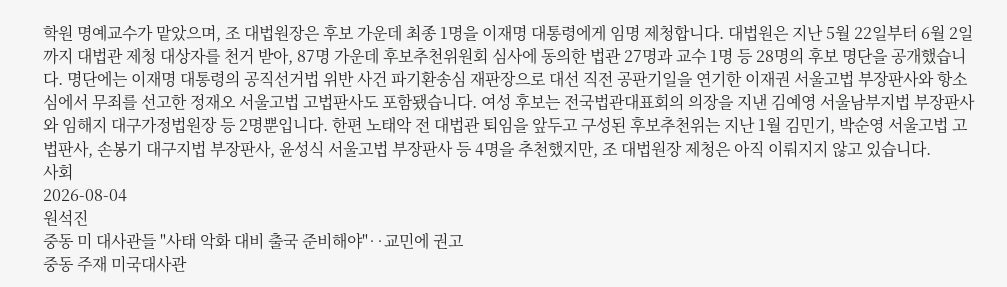학원 명예교수가 맡았으며, 조 대법원장은 후보 가운데 최종 1명을 이재명 대통령에게 임명 제청합니다. 대법원은 지난 5월 22일부터 6월 2일까지 대법관 제청 대상자를 천거 받아, 87명 가운데 후보추천위원회 심사에 동의한 법관 27명과 교수 1명 등 28명의 후보 명단을 공개했습니다. 명단에는 이재명 대통령의 공직선거법 위반 사건 파기환송심 재판장으로 대선 직전 공판기일을 연기한 이재권 서울고법 부장판사와 항소심에서 무죄를 선고한 정재오 서울고법 고법판사도 포함됐습니다. 여성 후보는 전국법관대표회의 의장을 지낸 김예영 서울남부지법 부장판사와 임해지 대구가정법원장 등 2명뿐입니다. 한편 노태악 전 대법관 퇴임을 앞두고 구성된 후보추천위는 지난 1월 김민기, 박순영 서울고법 고법판사, 손봉기 대구지법 부장판사, 윤성식 서울고법 부장판사 등 4명을 추천했지만, 조 대법원장 제청은 아직 이뤄지지 않고 있습니다.
사회
2026-08-04
원석진
중동 미 대사관들 "사태 악화 대비 출국 준비해야"‥교민에 권고
중동 주재 미국대사관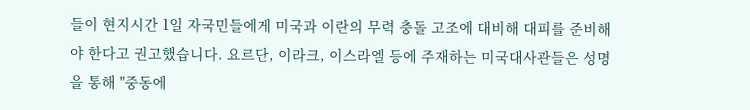들이 현지시간 1일 자국민들에게 미국과 이란의 무력 충돌 고조에 대비해 대피를 준비해야 한다고 권고했습니다. 요르단, 이라크, 이스라엘 등에 주재하는 미국대사관들은 성명을 통해 "중동에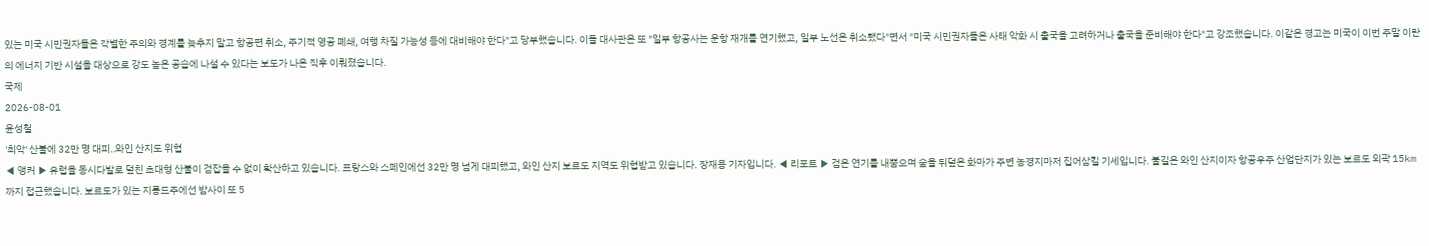있는 미국 시민권자들은 각별한 주의와 경계를 늦추지 말고 항공편 취소, 주기적 영공 폐쇄, 여행 차질 가능성 등에 대비해야 한다"고 당부했습니다. 이들 대사관은 또 "일부 항공사는 운항 재개를 연기했고, 일부 노선은 취소됐다"면서 "미국 시민권자들은 사태 악화 시 출국을 고려하거나 출국을 준비해야 한다"고 강조했습니다. 이같은 경고는 미국이 이번 주말 이란의 에너지 기반 시설을 대상으로 강도 높은 공습에 나설 수 있다는 보도가 나온 직후 이뤄졌습니다.
국제
2026-08-01
윤성철
'최악' 산불에 32만 명 대피‥와인 산지도 위협
◀ 앵커 ▶ 유럽을 동시다발로 덮친 초대형 산불이 걷잡을 수 없이 확산하고 있습니다. 프랑스와 스페인에선 32만 명 넘게 대피했고, 와인 산지 보르도 지역도 위협받고 있습니다. 장재용 기자입니다. ◀ 리포트 ▶ 검은 연기를 내뿜으며 숲을 뒤덮은 화마가 주변 농경지마저 집어삼킬 기세입니다. 불길은 와인 산지이자 항공우주 산업단지가 있는 보르도 외곽 15km까지 접근했습니다. 보르도가 있는 지롱드주에선 밤사이 또 5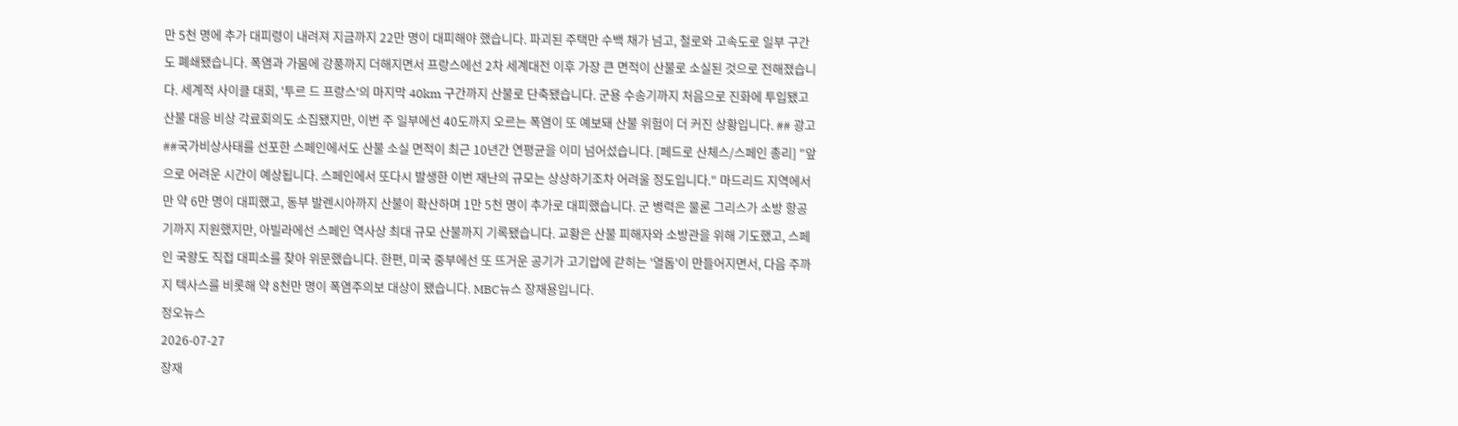만 5천 명에 추가 대피령이 내려져 지금까지 22만 명이 대피해야 했습니다. 파괴된 주택만 수백 채가 넘고, 철로와 고속도로 일부 구간도 폐쇄됐습니다. 폭염과 가뭄에 강풍까지 더해지면서 프랑스에선 2차 세계대전 이후 가장 큰 면적이 산불로 소실된 것으로 전해졌습니다. 세계적 사이클 대회, '투르 드 프랑스'의 마지막 40km 구간까지 산불로 단축됐습니다. 군용 수송기까지 처음으로 진화에 투입됐고 산불 대응 비상 각료회의도 소집됐지만, 이번 주 일부에선 40도까지 오르는 폭염이 또 예보돼 산불 위험이 더 커진 상황입니다. ## 광고 ##국가비상사태를 선포한 스페인에서도 산불 소실 면적이 최근 10년간 연평균을 이미 넘어섰습니다. [페드로 산체스/스페인 총리] "앞으로 어려운 시간이 예상됩니다. 스페인에서 또다시 발생한 이번 재난의 규모는 상상하기조차 어려울 정도입니다." 마드리드 지역에서만 약 6만 명이 대피했고, 동부 발렌시아까지 산불이 확산하며 1만 5천 명이 추가로 대피했습니다. 군 병력은 물론 그리스가 소방 항공기까지 지원했지만, 아빌라에선 스페인 역사상 최대 규모 산불까지 기록됐습니다. 교황은 산불 피해자와 소방관을 위해 기도했고, 스페인 국왕도 직접 대피소를 찾아 위문했습니다. 한편, 미국 중부에선 또 뜨거운 공기가 고기압에 갇히는 '열돔'이 만들어지면서, 다음 주까지 텍사스를 비롯해 약 8천만 명이 폭염주의보 대상이 됐습니다. MBC뉴스 장재용입니다.
정오뉴스
2026-07-27
장재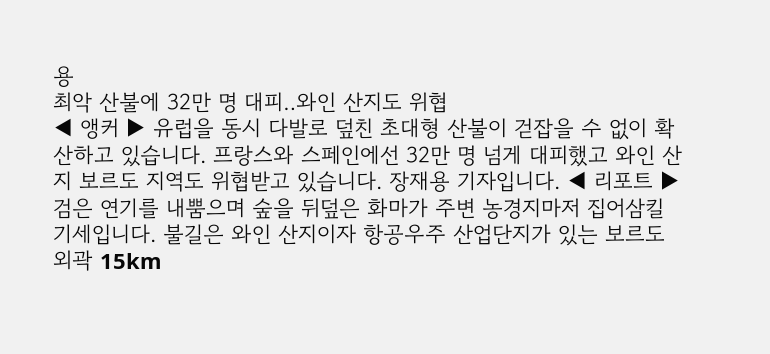용
최악 산불에 32만 명 대피‥와인 산지도 위협
◀ 앵커 ▶ 유럽을 동시 다발로 덮친 초대형 산불이 걷잡을 수 없이 확산하고 있습니다. 프랑스와 스페인에선 32만 명 넘게 대피했고 와인 산지 보르도 지역도 위협받고 있습니다. 장재용 기자입니다. ◀ 리포트 ▶ 검은 연기를 내뿜으며 숲을 뒤덮은 화마가 주변 농경지마저 집어삼킬 기세입니다. 불길은 와인 산지이자 항공우주 산업단지가 있는 보르도 외곽 15km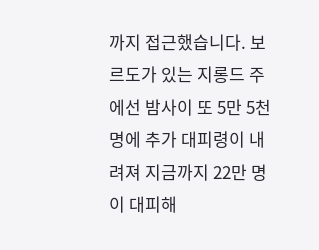까지 접근했습니다. 보르도가 있는 지롱드 주에선 밤사이 또 5만 5천 명에 추가 대피령이 내려져 지금까지 22만 명이 대피해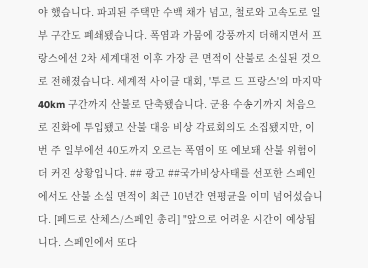야 했습니다. 파괴된 주택만 수백 채가 넘고, 철로와 고속도로 일부 구간도 폐쇄됐습니다. 폭염과 가뭄에 강풍까지 더해지면서 프랑스에선 2차 세계대전 이후 가장 큰 면적이 산불로 소실된 것으로 전해졌습니다. 세계적 사이클 대회, '투르 드 프랑스'의 마지막 40km 구간까지 산불로 단축됐습니다. 군용 수송기까지 처음으로 진화에 투입됐고 산불 대응 비상 각료회의도 소집됐지만, 이번 주 일부에선 40도까지 오르는 폭염이 또 예보돼 산불 위험이 더 커진 상황입니다. ## 광고 ##국가비상사태를 선포한 스페인에서도 산불 소실 면적이 최근 10년간 연평균을 이미 넘어섰습니다. [페드로 산체스/스페인 총리] "앞으로 어려운 시간이 예상됩니다. 스페인에서 또다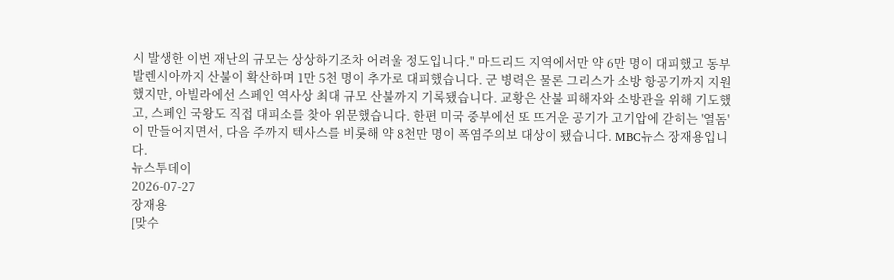시 발생한 이번 재난의 규모는 상상하기조차 어려울 정도입니다." 마드리드 지역에서만 약 6만 명이 대피했고 동부 발렌시아까지 산불이 확산하며 1만 5천 명이 추가로 대피했습니다. 군 병력은 물론 그리스가 소방 항공기까지 지원했지만, 아빌라에선 스페인 역사상 최대 규모 산불까지 기록됐습니다. 교황은 산불 피해자와 소방관을 위해 기도했고, 스페인 국왕도 직접 대피소를 찾아 위문했습니다. 한편 미국 중부에선 또 뜨거운 공기가 고기압에 갇히는 '열돔'이 만들어지면서, 다음 주까지 텍사스를 비롯해 약 8천만 명이 폭염주의보 대상이 됐습니다. MBC뉴스 장재용입니다.
뉴스투데이
2026-07-27
장재용
[맞수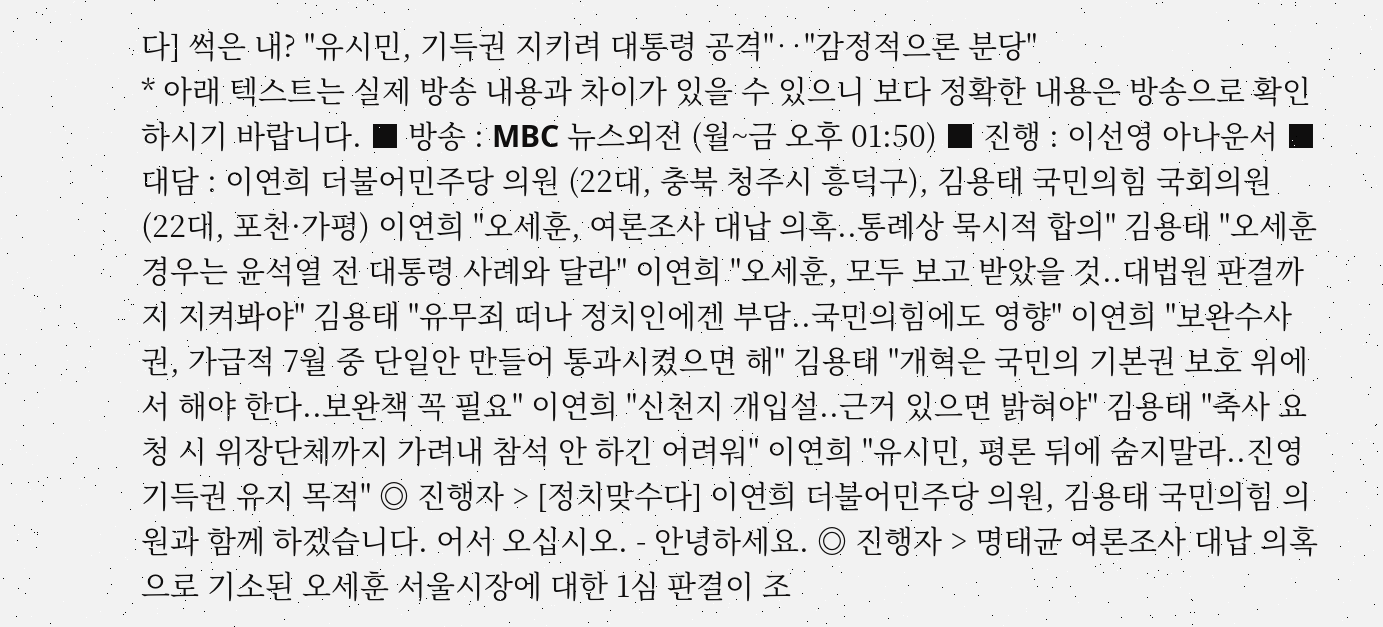다] 썩은 내? "유시민, 기득권 지키려 대통령 공격"‥"감정적으론 분당"
* 아래 텍스트는 실제 방송 내용과 차이가 있을 수 있으니 보다 정확한 내용은 방송으로 확인하시기 바랍니다. ■ 방송 : MBC 뉴스외전 (월~금 오후 01:50) ■ 진행 : 이선영 아나운서 ■ 대담 : 이연희 더불어민주당 의원 (22대, 충북 청주시 흥덕구), 김용태 국민의힘 국회의원 (22대, 포천·가평) 이연희 "오세훈, 여론조사 대납 의혹..통례상 묵시적 합의" 김용태 "오세훈 경우는 윤석열 전 대통령 사례와 달라" 이연희 "오세훈, 모두 보고 받았을 것..대법원 판결까지 지켜봐야" 김용태 "유무죄 떠나 정치인에겐 부담..국민의힘에도 영향" 이연희 "보완수사권, 가급적 7월 중 단일안 만들어 통과시켰으면 해" 김용태 "개혁은 국민의 기본권 보호 위에서 해야 한다..보완책 꼭 필요" 이연희 "신천지 개입설..근거 있으면 밝혀야" 김용태 "축사 요청 시 위장단체까지 가려내 참석 안 하긴 어려워" 이연희 "유시민, 평론 뒤에 숨지말라..진영 기득권 유지 목적" ◎ 진행자 > [정치맞수다] 이연희 더불어민주당 의원, 김용태 국민의힘 의원과 함께 하겠습니다. 어서 오십시오. - 안녕하세요. ◎ 진행자 > 명태균 여론조사 대납 의혹으로 기소된 오세훈 서울시장에 대한 1심 판결이 조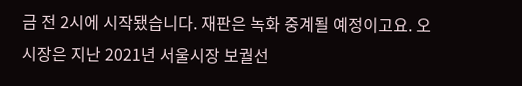금 전 2시에 시작됐습니다. 재판은 녹화 중계될 예정이고요. 오 시장은 지난 2021년 서울시장 보궐선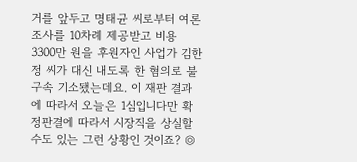거를 앞두고 명태균 씨로부터 여론조사를 10차례 제공받고 비용 3300만 원을 후원자인 사업가 김한정 씨가 대신 내도록 한 혐의로 불구속 기소됐는데요. 이 재판 결과에 따라서 오늘은 1심입니다만 확정판결에 따라서 시장직을 상실할 수도 있는 그런 상황인 것이죠? ◎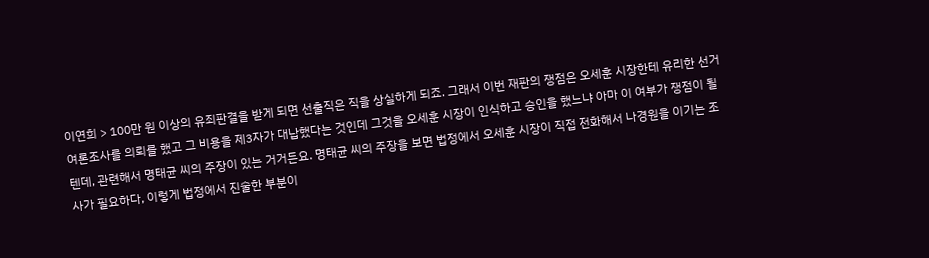이연희 > 100만 원 이상의 유죄판결을 받게 되면 선출직은 직을 상실하게 되죠. 그래서 이번 재판의 쟁점은 오세훈 시장한테 유리한 선거 여론조사를 의뢰를 했고 그 비용을 제3자가 대납했다는 것인데 그것을 오세훈 시장이 인식하고 승인을 했느냐 아마 이 여부가 쟁점이 될 텐데, 관련해서 명태균 씨의 주장이 있는 거거든요. 명태균 씨의 주장을 보면 법정에서 오세훈 시장이 직접 전화해서 나경원을 이기는 조사가 필요하다, 이렇게 법정에서 진술한 부분이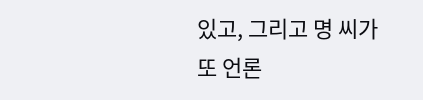있고, 그리고 명 씨가 또 언론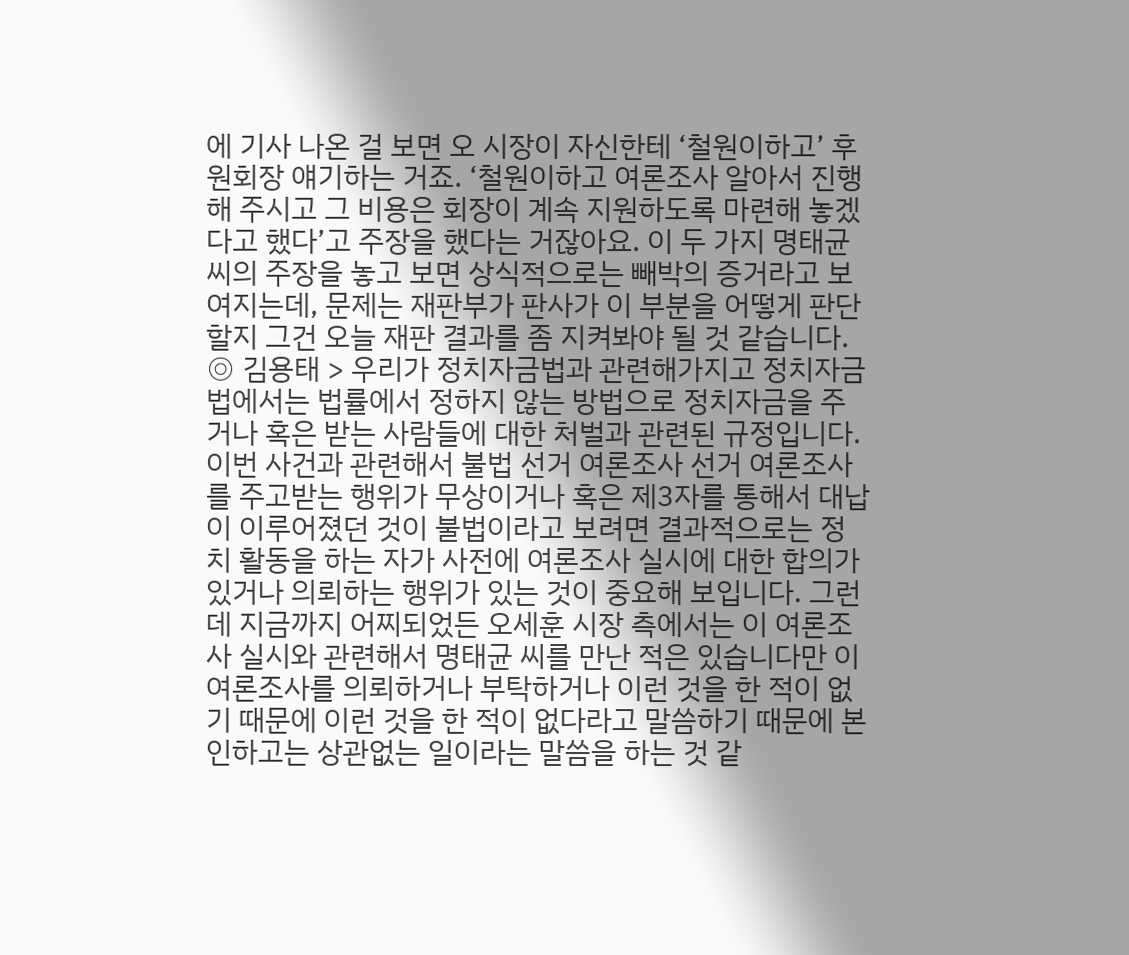에 기사 나온 걸 보면 오 시장이 자신한테 ‘철원이하고’ 후원회장 얘기하는 거죠. ‘철원이하고 여론조사 알아서 진행해 주시고 그 비용은 회장이 계속 지원하도록 마련해 놓겠다고 했다’고 주장을 했다는 거잖아요. 이 두 가지 명태균 씨의 주장을 놓고 보면 상식적으로는 빼박의 증거라고 보여지는데, 문제는 재판부가 판사가 이 부분을 어떻게 판단할지 그건 오늘 재판 결과를 좀 지켜봐야 될 것 같습니다. ◎ 김용태 > 우리가 정치자금법과 관련해가지고 정치자금법에서는 법률에서 정하지 않는 방법으로 정치자금을 주거나 혹은 받는 사람들에 대한 처벌과 관련된 규정입니다. 이번 사건과 관련해서 불법 선거 여론조사 선거 여론조사를 주고받는 행위가 무상이거나 혹은 제3자를 통해서 대납이 이루어졌던 것이 불법이라고 보려면 결과적으로는 정치 활동을 하는 자가 사전에 여론조사 실시에 대한 합의가 있거나 의뢰하는 행위가 있는 것이 중요해 보입니다. 그런데 지금까지 어찌되었든 오세훈 시장 측에서는 이 여론조사 실시와 관련해서 명태균 씨를 만난 적은 있습니다만 이 여론조사를 의뢰하거나 부탁하거나 이런 것을 한 적이 없기 때문에 이런 것을 한 적이 없다라고 말씀하기 때문에 본인하고는 상관없는 일이라는 말씀을 하는 것 같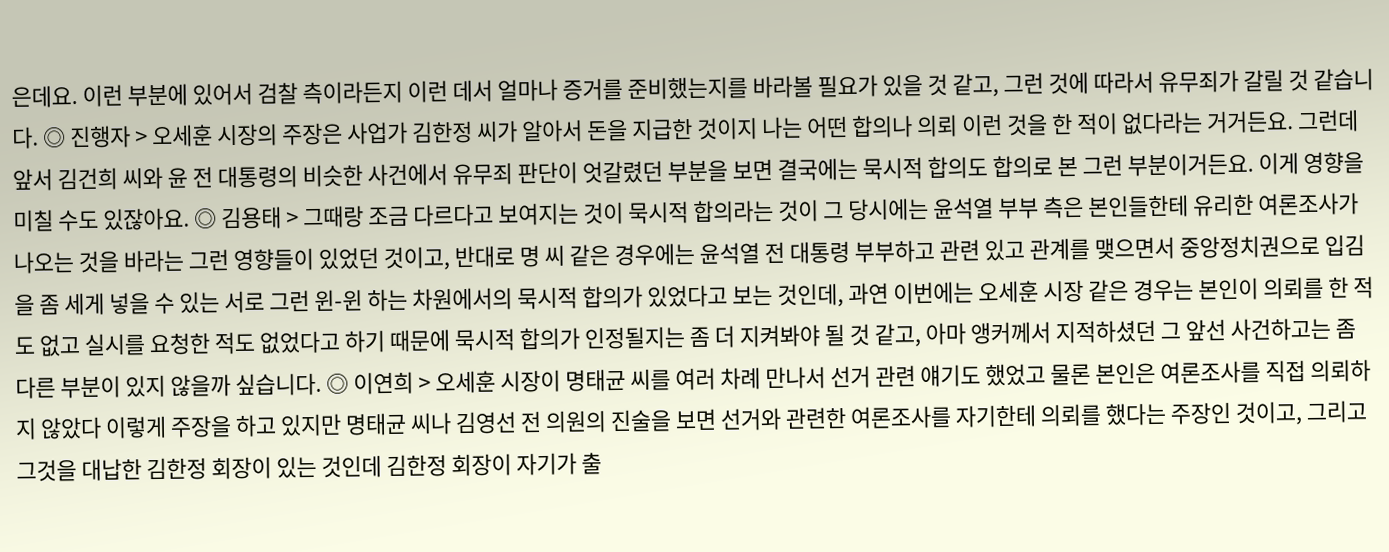은데요. 이런 부분에 있어서 검찰 측이라든지 이런 데서 얼마나 증거를 준비했는지를 바라볼 필요가 있을 것 같고, 그런 것에 따라서 유무죄가 갈릴 것 같습니다. ◎ 진행자 > 오세훈 시장의 주장은 사업가 김한정 씨가 알아서 돈을 지급한 것이지 나는 어떤 합의나 의뢰 이런 것을 한 적이 없다라는 거거든요. 그런데 앞서 김건희 씨와 윤 전 대통령의 비슷한 사건에서 유무죄 판단이 엇갈렸던 부분을 보면 결국에는 묵시적 합의도 합의로 본 그런 부분이거든요. 이게 영향을 미칠 수도 있잖아요. ◎ 김용태 > 그때랑 조금 다르다고 보여지는 것이 묵시적 합의라는 것이 그 당시에는 윤석열 부부 측은 본인들한테 유리한 여론조사가 나오는 것을 바라는 그런 영향들이 있었던 것이고, 반대로 명 씨 같은 경우에는 윤석열 전 대통령 부부하고 관련 있고 관계를 맺으면서 중앙정치권으로 입김을 좀 세게 넣을 수 있는 서로 그런 윈-윈 하는 차원에서의 묵시적 합의가 있었다고 보는 것인데, 과연 이번에는 오세훈 시장 같은 경우는 본인이 의뢰를 한 적도 없고 실시를 요청한 적도 없었다고 하기 때문에 묵시적 합의가 인정될지는 좀 더 지켜봐야 될 것 같고, 아마 앵커께서 지적하셨던 그 앞선 사건하고는 좀 다른 부분이 있지 않을까 싶습니다. ◎ 이연희 > 오세훈 시장이 명태균 씨를 여러 차례 만나서 선거 관련 얘기도 했었고 물론 본인은 여론조사를 직접 의뢰하지 않았다 이렇게 주장을 하고 있지만 명태균 씨나 김영선 전 의원의 진술을 보면 선거와 관련한 여론조사를 자기한테 의뢰를 했다는 주장인 것이고, 그리고 그것을 대납한 김한정 회장이 있는 것인데 김한정 회장이 자기가 출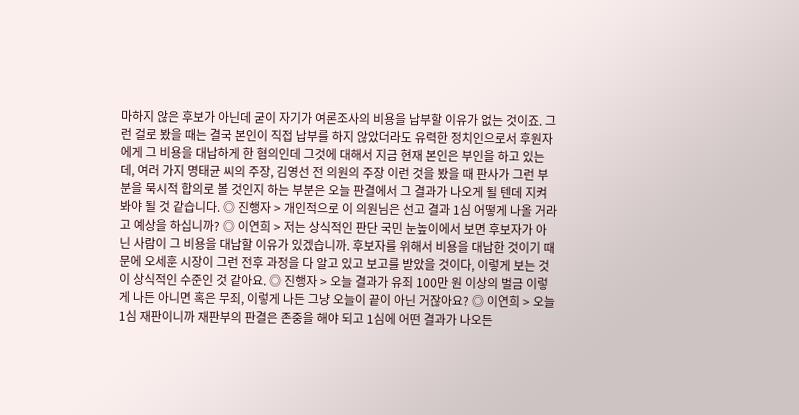마하지 않은 후보가 아닌데 굳이 자기가 여론조사의 비용을 납부할 이유가 없는 것이죠. 그런 걸로 봤을 때는 결국 본인이 직접 납부를 하지 않았더라도 유력한 정치인으로서 후원자에게 그 비용을 대납하게 한 혐의인데 그것에 대해서 지금 현재 본인은 부인을 하고 있는데, 여러 가지 명태균 씨의 주장, 김영선 전 의원의 주장 이런 것을 봤을 때 판사가 그런 부분을 묵시적 합의로 볼 것인지 하는 부분은 오늘 판결에서 그 결과가 나오게 될 텐데 지켜봐야 될 것 같습니다. ◎ 진행자 > 개인적으로 이 의원님은 선고 결과 1심 어떻게 나올 거라고 예상을 하십니까? ◎ 이연희 > 저는 상식적인 판단 국민 눈높이에서 보면 후보자가 아닌 사람이 그 비용을 대납할 이유가 있겠습니까. 후보자를 위해서 비용을 대납한 것이기 때문에 오세훈 시장이 그런 전후 과정을 다 알고 있고 보고를 받았을 것이다, 이렇게 보는 것이 상식적인 수준인 것 같아요. ◎ 진행자 > 오늘 결과가 유죄 100만 원 이상의 벌금 이렇게 나든 아니면 혹은 무죄, 이렇게 나든 그냥 오늘이 끝이 아닌 거잖아요? ◎ 이연희 > 오늘 1심 재판이니까 재판부의 판결은 존중을 해야 되고 1심에 어떤 결과가 나오든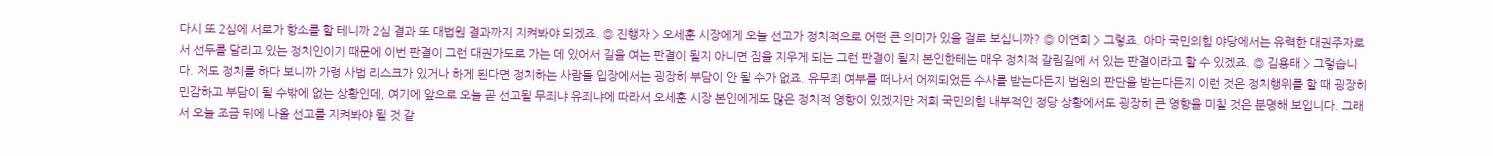다시 또 2심에 서로가 항소를 할 테니까 2심 결과 또 대법원 결과까지 지켜봐야 되겠죠. ◎ 진행자 > 오세훈 시장에게 오늘 선고가 정치적으로 어떤 큰 의미가 있을 걸로 보십니까? ◎ 이연희 > 그렇죠. 아마 국민의힘 야당에서는 유력한 대권주자로서 선두를 달리고 있는 정치인이기 때문에 이번 판결이 그런 대권가도로 가는 데 있어서 길을 여는 판결이 될지 아니면 짐을 지우게 되는 그런 판결이 될지 본인한테는 매우 정치적 갈림길에 서 있는 판결이라고 할 수 있겠죠. ◎ 김용태 > 그렇습니다. 저도 정치를 하다 보니까 가령 사법 리스크가 있거나 하게 된다면 정치하는 사람들 입장에서는 굉장히 부담이 안 될 수가 없죠. 유무죄 여부를 떠나서 어찌되었든 수사를 받는다든지 법원의 판단을 받는다든지 이런 것은 정치행위를 할 때 굉장히 민감하고 부담이 될 수밖에 없는 상황인데, 여기에 앞으로 오늘 곧 선고될 무죄냐 유죄냐에 따라서 오세훈 시장 본인에게도 많은 정치적 영향이 있겠지만 저희 국민의힘 내부적인 정당 상황에서도 굉장히 큰 영향을 미칠 것은 분명해 보입니다. 그래서 오늘 조금 뒤에 나올 선고를 지켜봐야 될 것 같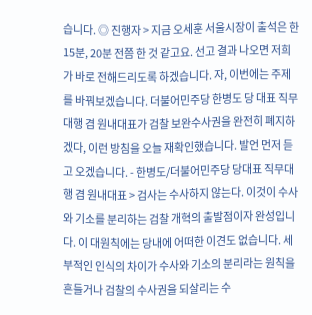습니다. ◎ 진행자 > 지금 오세훈 서울시장이 출석은 한 15분, 20분 전쯤 한 것 같고요. 선고 결과 나오면 저희가 바로 전해드리도록 하겠습니다. 자, 이번에는 주제를 바꿔보겠습니다. 더불어민주당 한병도 당 대표 직무대행 겸 원내대표가 검찰 보완수사권을 완전히 폐지하겠다, 이런 방침을 오늘 재확인했습니다. 발언 먼저 듣고 오겠습니다. - 한병도/더불어민주당 당대표 직무대행 겸 원내대표 > 검사는 수사하지 않는다. 이것이 수사와 기소를 분리하는 검찰 개혁의 출발점이자 완성입니다. 이 대원칙에는 당내에 어떠한 이견도 없습니다. 세부적인 인식의 차이가 수사와 기소의 분리라는 원칙을 흔들거나 검찰의 수사권을 되살리는 수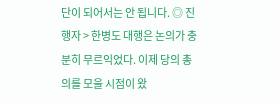단이 되어서는 안 됩니다. ◎ 진행자 > 한병도 대행은 논의가 충분히 무르익었다. 이제 당의 총의를 모을 시점이 왔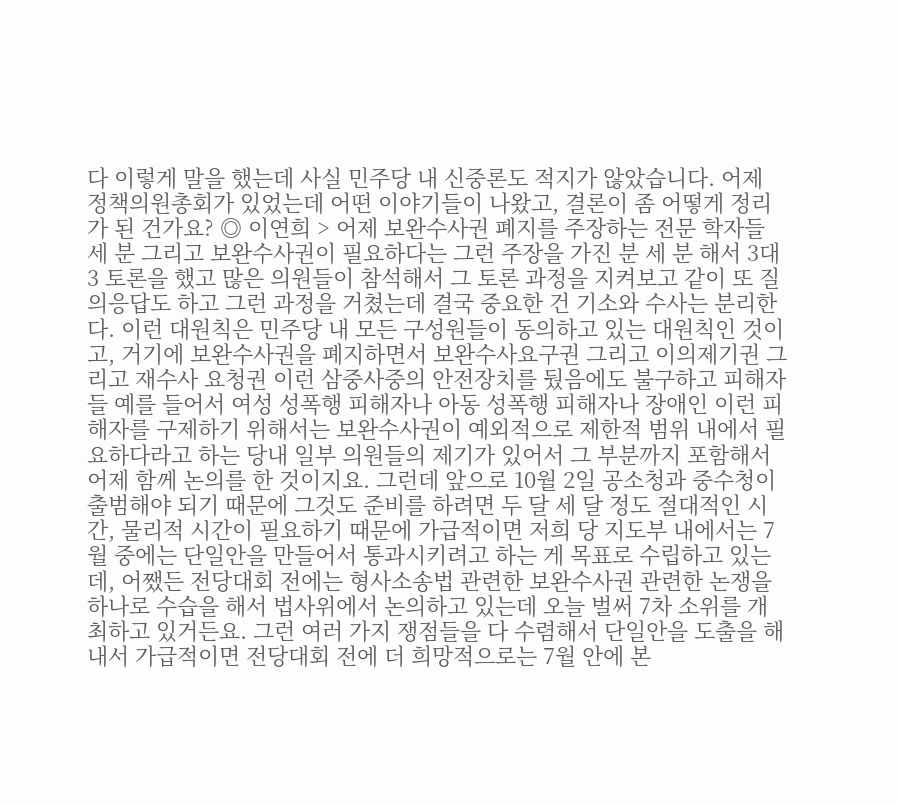다 이렇게 말을 했는데 사실 민주당 내 신중론도 적지가 않았습니다. 어제 정책의원총회가 있었는데 어떤 이야기들이 나왔고, 결론이 좀 어떻게 정리가 된 건가요? ◎ 이연희 > 어제 보완수사권 폐지를 주장하는 전문 학자들 세 분 그리고 보완수사권이 필요하다는 그런 주장을 가진 분 세 분 해서 3대3 토론을 했고 많은 의원들이 참석해서 그 토론 과정을 지켜보고 같이 또 질의응답도 하고 그런 과정을 거쳤는데 결국 중요한 건 기소와 수사는 분리한다. 이런 대원칙은 민주당 내 모든 구성원들이 동의하고 있는 대원칙인 것이고, 거기에 보완수사권을 폐지하면서 보완수사요구권 그리고 이의제기권 그리고 재수사 요청권 이런 삼중사중의 안전장치를 뒀음에도 불구하고 피해자들 예를 들어서 여성 성폭행 피해자나 아동 성폭행 피해자나 장애인 이런 피해자를 구제하기 위해서는 보완수사권이 예외적으로 제한적 범위 내에서 필요하다라고 하는 당내 일부 의원들의 제기가 있어서 그 부분까지 포함해서 어제 함께 논의를 한 것이지요. 그런데 앞으로 10월 2일 공소청과 중수청이 출범해야 되기 때문에 그것도 준비를 하려면 두 달 세 달 정도 절대적인 시간, 물리적 시간이 필요하기 때문에 가급적이면 저희 당 지도부 내에서는 7월 중에는 단일안을 만들어서 통과시키려고 하는 게 목표로 수립하고 있는데, 어쨌든 전당대회 전에는 형사소송법 관련한 보완수사권 관련한 논쟁을 하나로 수습을 해서 법사위에서 논의하고 있는데 오늘 벌써 7차 소위를 개최하고 있거든요. 그런 여러 가지 쟁점들을 다 수렴해서 단일안을 도출을 해내서 가급적이면 전당대회 전에 더 희망적으로는 7월 안에 본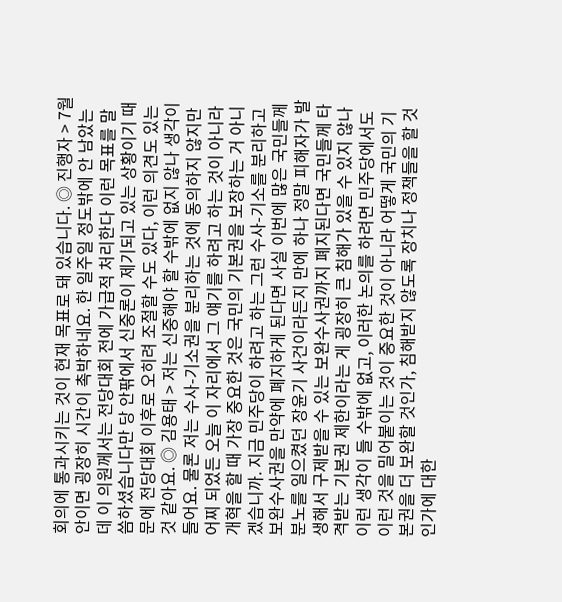회의에 통과시키는 것이 현재 목표로 돼 있습니다. ◎ 진행자 > 7월 안이면 굉장히 시간이 촉박하네요. 한 일주일 정도밖에 안 남았는데 이 의원께서는 전당대회 전에 가급적 처리한다 이런 목표를 말씀하셨습니다만 당 안팎에서 신중론이 제기되고 있는 상황이기 때문에 전당대회 이후로 오히려 조절할 수도 있다, 이런 의견도 있는 것 같아요. ◎ 김용태 > 저는 신중해야 할 수밖에 없지 않나 생각이 들어요. 물론 저는 수사-기소권을 분리하는 것에 동의하지 않지만 어찌 되었든 오늘 이 자리에서 그 얘기를 하려고 하는 것이 아니라 개혁을 할 때 가장 중요한 것은 국민의 기본권을 보장하는 거 아니겠습니까. 지금 민주당이 하려고 하는 그런 수사-기소를 분리하고 보완수사권을 만약에 폐지하게 된다면 사실 이번에 많은 국민들께 분노를 일으켰던 장윤기 사건이라든지 만에 하나 정말 피해자가 발생해서 구제받을 수 있는 보완수사권까지 폐지된다면 국민들께 타격받는 기본권 제한이라는 게 굉장히 큰 침해가 있을 수 있지 않나 이런 생각이 들 수밖에 없고, 이러한 논의를 하려면 민주당에서도 이런 것을 밀어붙이는 것이 중요한 것이 아니라 어떻게 국민의 기본권을 더 보완할 것인가, 침해받지 않도록 장치나 정책들을 할 것인가에 대한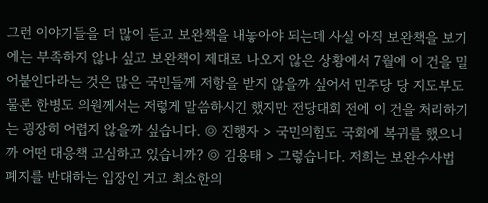그런 이야기들을 더 많이 듣고 보완책을 내놓아야 되는데 사실 아직 보완책을 보기에는 부족하지 않나 싶고 보완책이 제대로 나오지 않은 상황에서 7월에 이 건을 밀어붙인다라는 것은 많은 국민들께 저항을 받지 않을까 싶어서 민주당 당 지도부도 물론 한병도 의원께서는 저렇게 말씀하시긴 했지만 전당대회 전에 이 건을 처리하기는 굉장히 어렵지 않을까 싶습니다. ◎ 진행자 > 국민의힘도 국회에 복귀를 했으니까 어떤 대응책 고심하고 있습니까? ◎ 김용태 > 그렇습니다. 저희는 보완수사법 폐지를 반대하는 입장인 거고 최소한의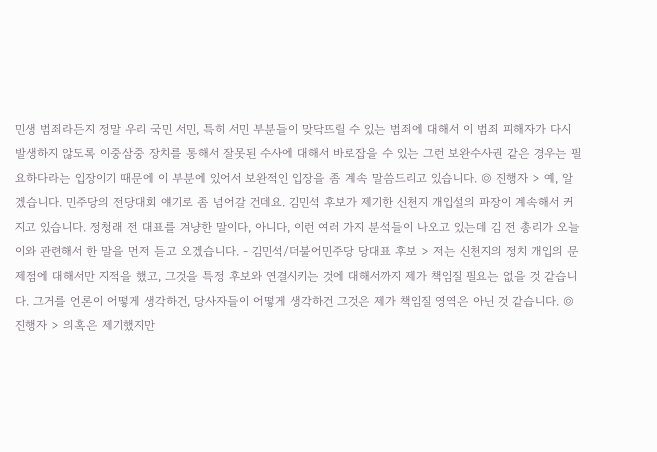민생 범죄라든지 정말 우리 국민 서민, 특히 서민 부분들이 맞닥뜨릴 수 있는 범죄에 대해서 이 범죄 피해자가 다시 발생하지 않도록 이중삼중 장치를 통해서 잘못된 수사에 대해서 바로잡을 수 있는 그런 보완수사권 같은 경우는 필요하다라는 입장이기 때문에 이 부분에 있어서 보완적인 입장을 좀 계속 말씀드리고 있습니다. ◎ 진행자 > 예, 알겠습니다. 민주당의 전당대회 얘기로 좀 넘어갈 건데요. 김민석 후보가 제기한 신천지 개입설의 파장이 계속해서 커지고 있습니다. 정청래 전 대표를 겨냥한 말이다, 아니다, 이런 여러 가지 분석들이 나오고 있는데 김 전 총리가 오늘 이와 관련해서 한 말을 먼저 듣고 오겠습니다. - 김민석/더불어민주당 당대표 후보 > 저는 신천지의 정치 개입의 문제점에 대해서만 지적을 했고, 그것을 특정 후보와 연결시키는 것에 대해서까지 제가 책임질 필요는 없을 것 같습니다. 그거를 언론이 어떻게 생각하건, 당사자들이 어떻게 생각하건 그것은 제가 책임질 영역은 아닌 것 같습니다. ◎ 진행자 > 의혹은 제기했지만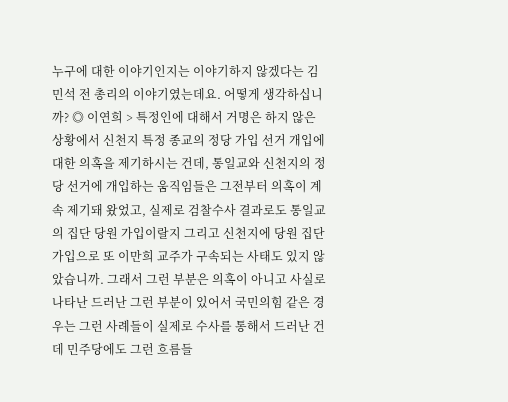누구에 대한 이야기인지는 이야기하지 않겠다는 김민석 전 총리의 이야기였는데요. 어떻게 생각하십니까? ◎ 이연희 > 특정인에 대해서 거명은 하지 않은 상황에서 신천지 특정 종교의 정당 가입 선거 개입에 대한 의혹을 제기하시는 건데, 통일교와 신천지의 정당 선거에 개입하는 움직임들은 그전부터 의혹이 계속 제기돼 왔었고, 실제로 검찰수사 결과로도 통일교의 집단 당원 가입이랄지 그리고 신천지에 당원 집단 가입으로 또 이만희 교주가 구속되는 사태도 있지 않았습니까. 그래서 그런 부분은 의혹이 아니고 사실로 나타난 드러난 그런 부분이 있어서 국민의힘 같은 경우는 그런 사례들이 실제로 수사를 통해서 드러난 건데 민주당에도 그런 흐름들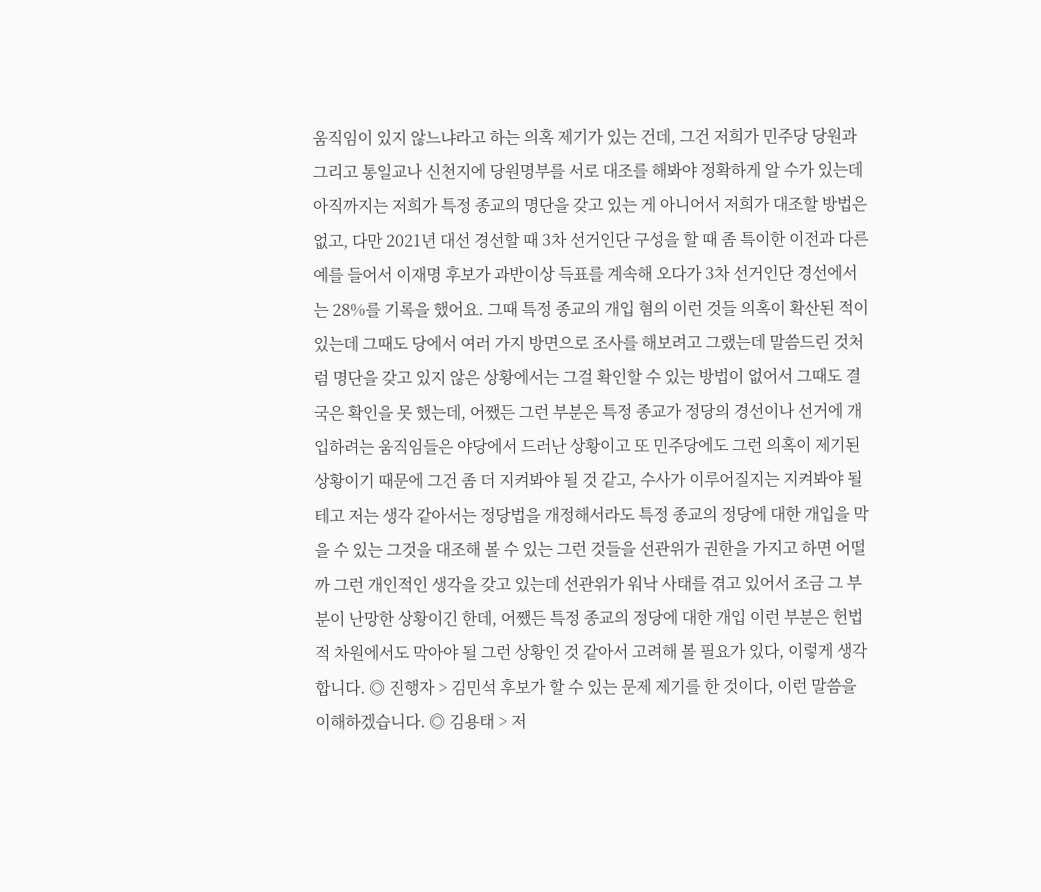움직임이 있지 않느냐라고 하는 의혹 제기가 있는 건데, 그건 저희가 민주당 당원과 그리고 통일교나 신천지에 당원명부를 서로 대조를 해봐야 정확하게 알 수가 있는데 아직까지는 저희가 특정 종교의 명단을 갖고 있는 게 아니어서 저희가 대조할 방법은 없고, 다만 2021년 대선 경선할 때 3차 선거인단 구성을 할 때 좀 특이한 이전과 다른 예를 들어서 이재명 후보가 과반이상 득표를 계속해 오다가 3차 선거인단 경선에서는 28%를 기록을 했어요. 그때 특정 종교의 개입 혐의 이런 것들 의혹이 확산된 적이 있는데 그때도 당에서 여러 가지 방면으로 조사를 해보려고 그랬는데 말씀드린 것처럼 명단을 갖고 있지 않은 상황에서는 그걸 확인할 수 있는 방법이 없어서 그때도 결국은 확인을 못 했는데, 어쨌든 그런 부분은 특정 종교가 정당의 경선이나 선거에 개입하려는 움직임들은 야당에서 드러난 상황이고 또 민주당에도 그런 의혹이 제기된 상황이기 때문에 그건 좀 더 지켜봐야 될 것 같고, 수사가 이루어질지는 지켜봐야 될 테고 저는 생각 같아서는 정당법을 개정해서라도 특정 종교의 정당에 대한 개입을 막을 수 있는 그것을 대조해 볼 수 있는 그런 것들을 선관위가 권한을 가지고 하면 어떨까 그런 개인적인 생각을 갖고 있는데 선관위가 워낙 사태를 겪고 있어서 조금 그 부분이 난망한 상황이긴 한데, 어쨌든 특정 종교의 정당에 대한 개입 이런 부분은 헌법적 차원에서도 막아야 될 그런 상황인 것 같아서 고려해 볼 필요가 있다, 이렇게 생각합니다. ◎ 진행자 > 김민석 후보가 할 수 있는 문제 제기를 한 것이다, 이런 말씀을 이해하겠습니다. ◎ 김용태 > 저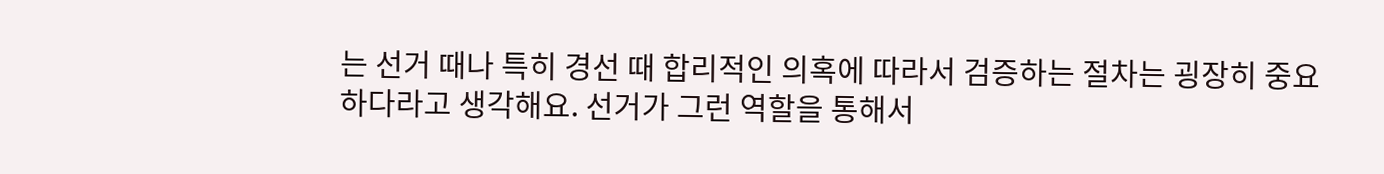는 선거 때나 특히 경선 때 합리적인 의혹에 따라서 검증하는 절차는 굉장히 중요하다라고 생각해요. 선거가 그런 역할을 통해서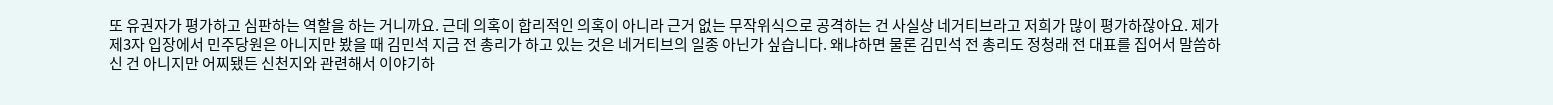또 유권자가 평가하고 심판하는 역할을 하는 거니까요. 근데 의혹이 합리적인 의혹이 아니라 근거 없는 무작위식으로 공격하는 건 사실상 네거티브라고 저희가 많이 평가하잖아요. 제가 제3자 입장에서 민주당원은 아니지만 봤을 때 김민석 지금 전 총리가 하고 있는 것은 네거티브의 일종 아닌가 싶습니다. 왜냐하면 물론 김민석 전 총리도 정청래 전 대표를 집어서 말씀하신 건 아니지만 어찌됐든 신천지와 관련해서 이야기하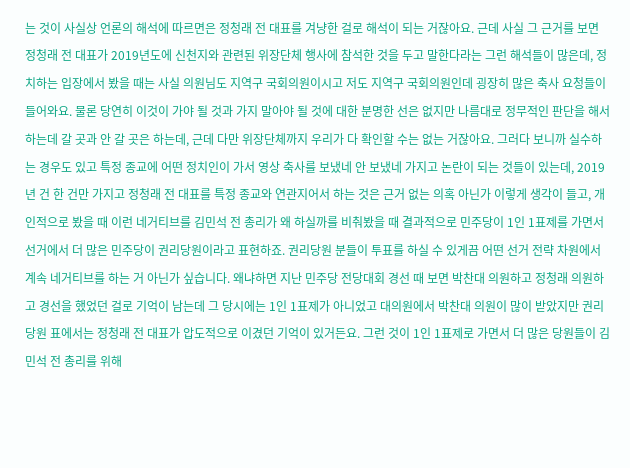는 것이 사실상 언론의 해석에 따르면은 정청래 전 대표를 겨냥한 걸로 해석이 되는 거잖아요. 근데 사실 그 근거를 보면 정청래 전 대표가 2019년도에 신천지와 관련된 위장단체 행사에 참석한 것을 두고 말한다라는 그런 해석들이 많은데, 정치하는 입장에서 봤을 때는 사실 의원님도 지역구 국회의원이시고 저도 지역구 국회의원인데 굉장히 많은 축사 요청들이 들어와요. 물론 당연히 이것이 가야 될 것과 가지 말아야 될 것에 대한 분명한 선은 없지만 나름대로 정무적인 판단을 해서 하는데 갈 곳과 안 갈 곳은 하는데, 근데 다만 위장단체까지 우리가 다 확인할 수는 없는 거잖아요. 그러다 보니까 실수하는 경우도 있고 특정 종교에 어떤 정치인이 가서 영상 축사를 보냈네 안 보냈네 가지고 논란이 되는 것들이 있는데, 2019년 건 한 건만 가지고 정청래 전 대표를 특정 종교와 연관지어서 하는 것은 근거 없는 의혹 아닌가 이렇게 생각이 들고, 개인적으로 봤을 때 이런 네거티브를 김민석 전 총리가 왜 하실까를 비춰봤을 때 결과적으로 민주당이 1인 1표제를 가면서 선거에서 더 많은 민주당이 권리당원이라고 표현하죠. 권리당원 분들이 투표를 하실 수 있게끔 어떤 선거 전략 차원에서 계속 네거티브를 하는 거 아닌가 싶습니다. 왜냐하면 지난 민주당 전당대회 경선 때 보면 박찬대 의원하고 정청래 의원하고 경선을 했었던 걸로 기억이 남는데 그 당시에는 1인 1표제가 아니었고 대의원에서 박찬대 의원이 많이 받았지만 권리당원 표에서는 정청래 전 대표가 압도적으로 이겼던 기억이 있거든요. 그런 것이 1인 1표제로 가면서 더 많은 당원들이 김민석 전 총리를 위해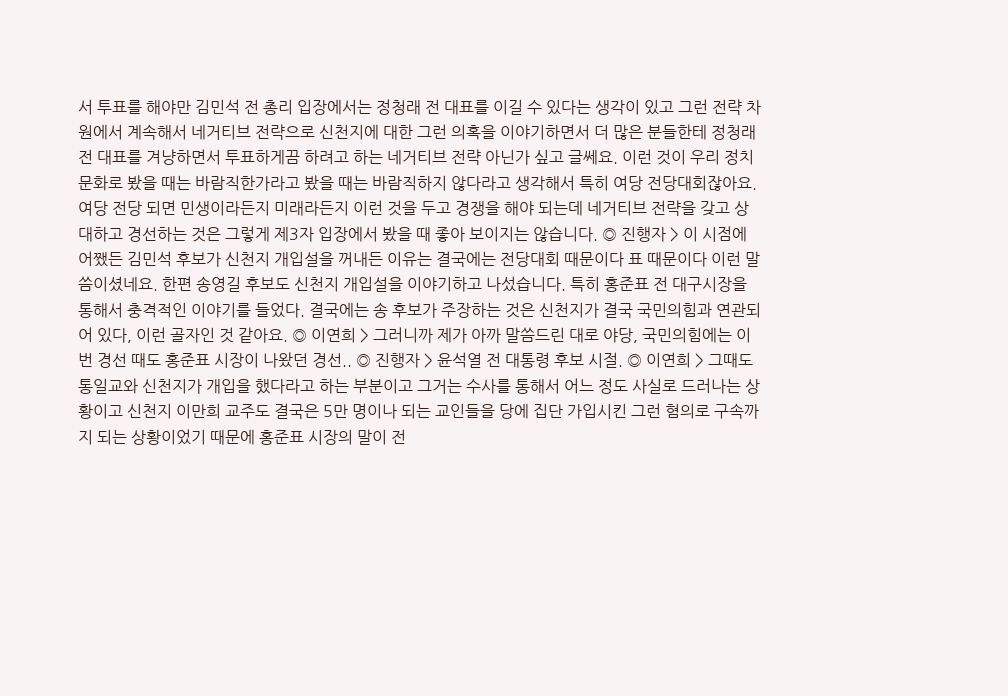서 투표를 해야만 김민석 전 총리 입장에서는 정청래 전 대표를 이길 수 있다는 생각이 있고 그런 전략 차원에서 계속해서 네거티브 전략으로 신천지에 대한 그런 의혹을 이야기하면서 더 많은 분들한테 정청래 전 대표를 겨냥하면서 투표하게끔 하려고 하는 네거티브 전략 아닌가 싶고 글쎄요. 이런 것이 우리 정치 문화로 봤을 때는 바람직한가라고 봤을 때는 바람직하지 않다라고 생각해서 특히 여당 전당대회잖아요. 여당 전당 되면 민생이라든지 미래라든지 이런 것을 두고 경쟁을 해야 되는데 네거티브 전략을 갖고 상대하고 경선하는 것은 그렇게 제3자 입장에서 봤을 때 좋아 보이지는 않습니다. ◎ 진행자 > 이 시점에 어쨌든 김민석 후보가 신천지 개입설을 꺼내든 이유는 결국에는 전당대회 때문이다 표 때문이다 이런 말씀이셨네요. 한편 송영길 후보도 신천지 개입설을 이야기하고 나섰습니다. 특히 홍준표 전 대구시장을 통해서 충격적인 이야기를 들었다. 결국에는 송 후보가 주장하는 것은 신천지가 결국 국민의힘과 연관되어 있다, 이런 골자인 것 같아요. ◎ 이연희 > 그러니까 제가 아까 말씀드린 대로 야당, 국민의힘에는 이번 경선 때도 홍준표 시장이 나왔던 경선.. ◎ 진행자 > 윤석열 전 대통령 후보 시절. ◎ 이연희 > 그때도 통일교와 신천지가 개입을 했다라고 하는 부분이고 그거는 수사를 통해서 어느 정도 사실로 드러나는 상황이고 신천지 이만희 교주도 결국은 5만 명이나 되는 교인들을 당에 집단 가입시킨 그런 혐의로 구속까지 되는 상황이었기 때문에 홍준표 시장의 말이 전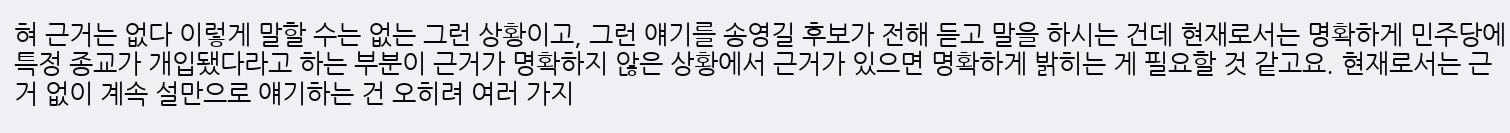혀 근거는 없다 이렇게 말할 수는 없는 그런 상황이고, 그런 얘기를 송영길 후보가 전해 듣고 말을 하시는 건데 현재로서는 명확하게 민주당에 특정 종교가 개입됐다라고 하는 부분이 근거가 명확하지 않은 상황에서 근거가 있으면 명확하게 밝히는 게 필요할 것 같고요. 현재로서는 근거 없이 계속 설만으로 얘기하는 건 오히려 여러 가지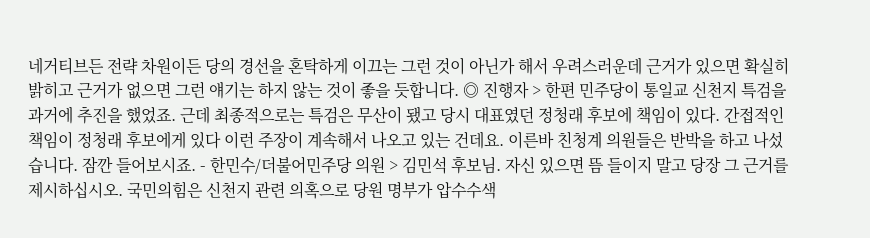네거티브든 전략 차원이든 당의 경선을 혼탁하게 이끄는 그런 것이 아닌가 해서 우려스러운데 근거가 있으면 확실히 밝히고 근거가 없으면 그런 얘기는 하지 않는 것이 좋을 듯합니다. ◎ 진행자 > 한편 민주당이 통일교 신천지 특검을 과거에 추진을 했었죠. 근데 최종적으로는 특검은 무산이 됐고 당시 대표였던 정청래 후보에 책임이 있다. 간접적인 책임이 정청래 후보에게 있다 이런 주장이 계속해서 나오고 있는 건데요. 이른바 친청계 의원들은 반박을 하고 나섰습니다. 잠깐 들어보시죠. - 한민수/더불어민주당 의원 > 김민석 후보님. 자신 있으면 뜸 들이지 말고 당장 그 근거를 제시하십시오. 국민의힘은 신천지 관련 의혹으로 당원 명부가 압수수색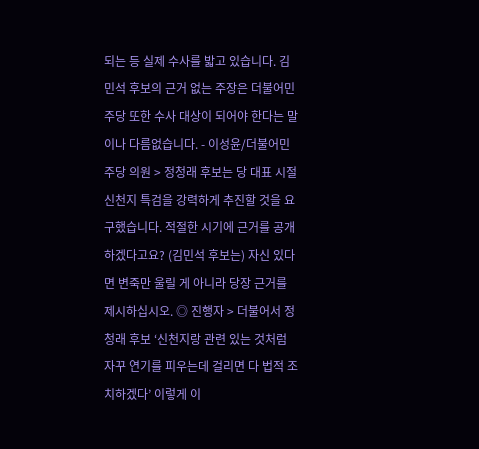되는 등 실제 수사를 밟고 있습니다. 김민석 후보의 근거 없는 주장은 더불어민주당 또한 수사 대상이 되어야 한다는 말이나 다름없습니다. - 이성윤/더불어민주당 의원 > 정청래 후보는 당 대표 시절 신천지 특검을 강력하게 추진할 것을 요구했습니다. 적절한 시기에 근거를 공개하겠다고요? (김민석 후보는) 자신 있다면 변죽만 울릴 게 아니라 당장 근거를 제시하십시오. ◎ 진행자 > 더불어서 정청래 후보 ‘신천지랑 관련 있는 것처럼 자꾸 연기를 피우는데 걸리면 다 법적 조치하겠다’ 이렇게 이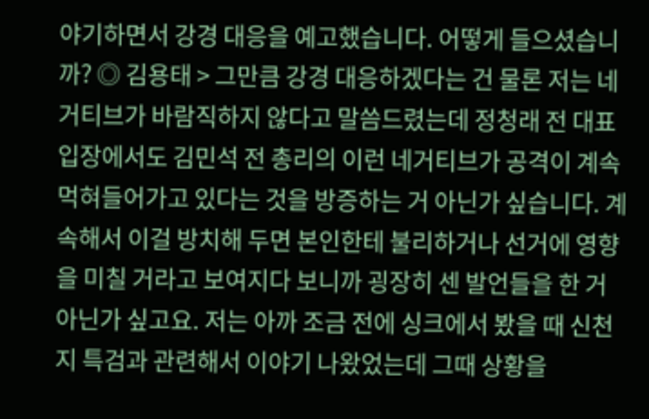야기하면서 강경 대응을 예고했습니다. 어떻게 들으셨습니까? ◎ 김용태 > 그만큼 강경 대응하겠다는 건 물론 저는 네거티브가 바람직하지 않다고 말씀드렸는데 정청래 전 대표 입장에서도 김민석 전 총리의 이런 네거티브가 공격이 계속 먹혀들어가고 있다는 것을 방증하는 거 아닌가 싶습니다. 계속해서 이걸 방치해 두면 본인한테 불리하거나 선거에 영향을 미칠 거라고 보여지다 보니까 굉장히 센 발언들을 한 거 아닌가 싶고요. 저는 아까 조금 전에 싱크에서 봤을 때 신천지 특검과 관련해서 이야기 나왔었는데 그때 상황을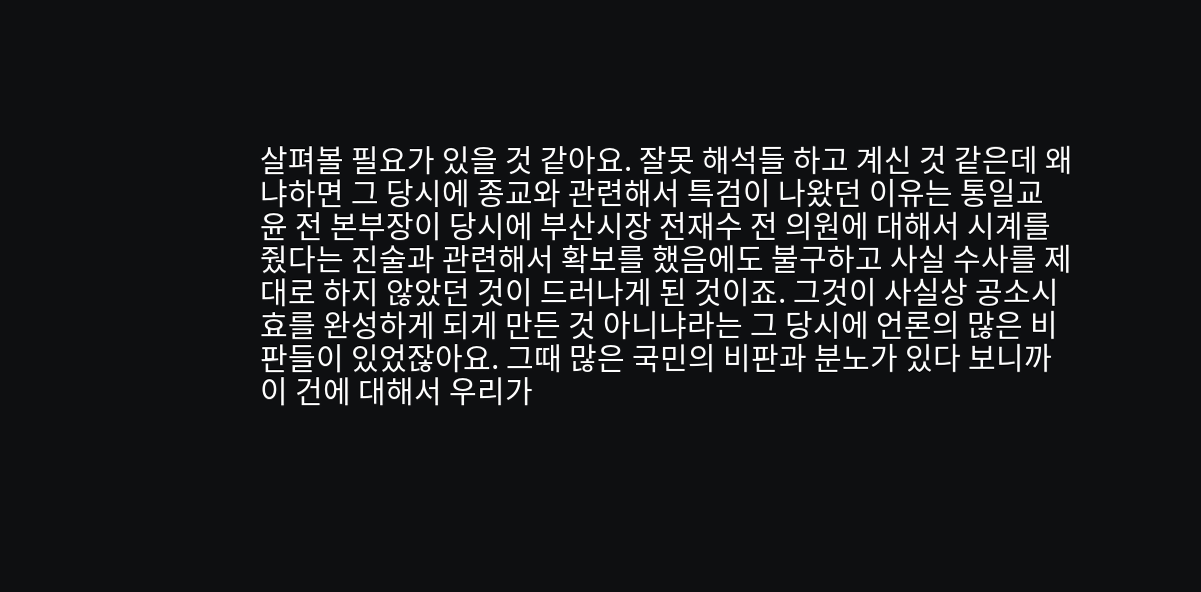살펴볼 필요가 있을 것 같아요. 잘못 해석들 하고 계신 것 같은데 왜냐하면 그 당시에 종교와 관련해서 특검이 나왔던 이유는 통일교 윤 전 본부장이 당시에 부산시장 전재수 전 의원에 대해서 시계를 줬다는 진술과 관련해서 확보를 했음에도 불구하고 사실 수사를 제대로 하지 않았던 것이 드러나게 된 것이죠. 그것이 사실상 공소시효를 완성하게 되게 만든 것 아니냐라는 그 당시에 언론의 많은 비판들이 있었잖아요. 그때 많은 국민의 비판과 분노가 있다 보니까 이 건에 대해서 우리가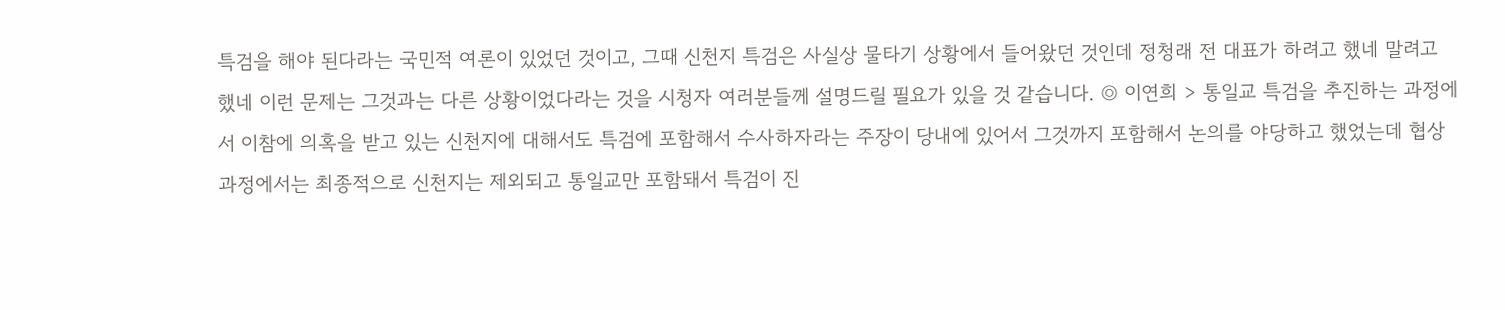특검을 해야 된다라는 국민적 여론이 있었던 것이고, 그때 신천지 특검은 사실상 물타기 상황에서 들어왔던 것인데 정청래 전 대표가 하려고 했네 말려고 했네 이런 문제는 그것과는 다른 상황이었다라는 것을 시청자 여러분들께 설명드릴 필요가 있을 것 같습니다. ◎ 이연희 > 통일교 특검을 추진하는 과정에서 이참에 의혹을 받고 있는 신천지에 대해서도 특검에 포함해서 수사하자라는 주장이 당내에 있어서 그것까지 포함해서 논의를 야당하고 했었는데 협상 과정에서는 최종적으로 신천지는 제외되고 통일교만 포함돼서 특검이 진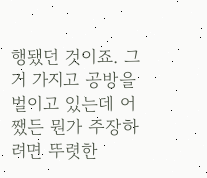행됐던 것이죠. 그거 가지고 공방을 벌이고 있는데 어쨌든 뭔가 주장하려면 뚜렷한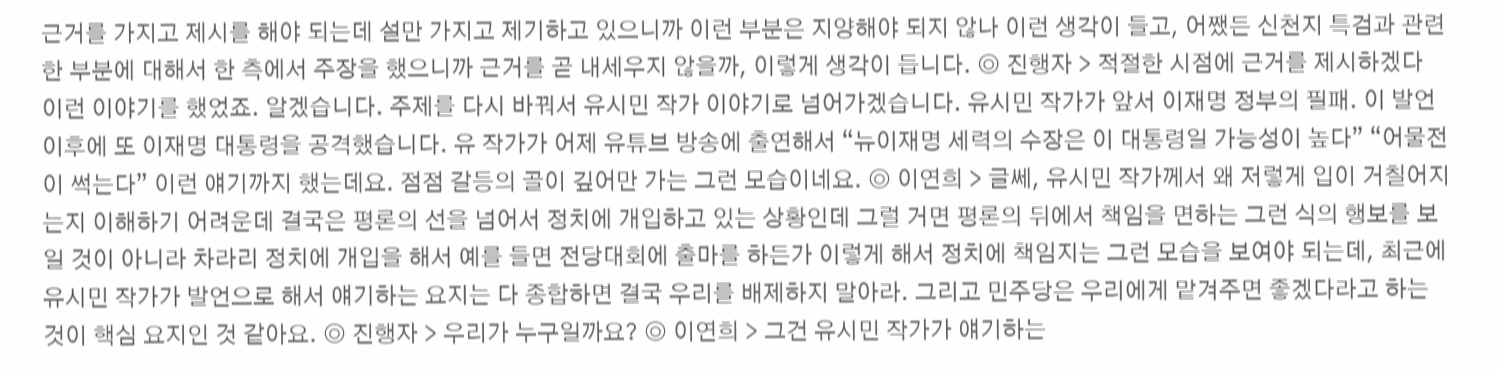근거를 가지고 제시를 해야 되는데 설만 가지고 제기하고 있으니까 이런 부분은 지양해야 되지 않나 이런 생각이 들고, 어쨌든 신천지 특검과 관련한 부분에 대해서 한 측에서 주장을 했으니까 근거를 곧 내세우지 않을까, 이렇게 생각이 듭니다. ◎ 진행자 > 적절한 시점에 근거를 제시하겠다 이런 이야기를 했었죠. 알겠습니다. 주제를 다시 바꿔서 유시민 작가 이야기로 넘어가겠습니다. 유시민 작가가 앞서 이재명 정부의 필패. 이 발언 이후에 또 이재명 대통령을 공격했습니다. 유 작가가 어제 유튜브 방송에 출연해서 “뉴이재명 세력의 수장은 이 대통령일 가능성이 높다” “어물전이 썩는다” 이런 얘기까지 했는데요. 점점 갈등의 골이 깊어만 가는 그런 모습이네요. ◎ 이연희 > 글쎄, 유시민 작가께서 왜 저렇게 입이 거칠어지는지 이해하기 어려운데 결국은 평론의 선을 넘어서 정치에 개입하고 있는 상황인데 그럴 거면 평론의 뒤에서 책임을 면하는 그런 식의 행보를 보일 것이 아니라 차라리 정치에 개입을 해서 예를 들면 전당대회에 출마를 하든가 이렇게 해서 정치에 책임지는 그런 모습을 보여야 되는데, 최근에 유시민 작가가 발언으로 해서 얘기하는 요지는 다 종합하면 결국 우리를 배제하지 말아라. 그리고 민주당은 우리에게 맡겨주면 좋겠다라고 하는 것이 핵심 요지인 것 같아요. ◎ 진행자 > 우리가 누구일까요? ◎ 이연희 > 그건 유시민 작가가 얘기하는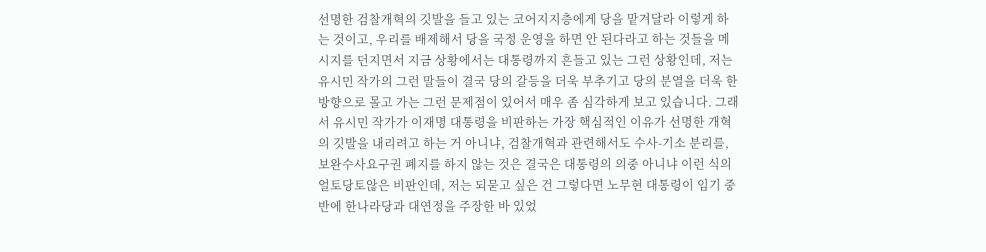선명한 검찰개혁의 깃발을 들고 있는 코어지지층에게 당을 맡겨달라 이렇게 하는 것이고, 우리를 배제해서 당을 국정 운영을 하면 안 된다라고 하는 것들을 메시지를 던지면서 지금 상황에서는 대통령까지 흔들고 있는 그런 상황인데, 저는 유시민 작가의 그런 말들이 결국 당의 갈등을 더욱 부추기고 당의 분열을 더욱 한 방향으로 몰고 가는 그런 문제점이 있어서 매우 좀 심각하게 보고 있습니다. 그래서 유시민 작가가 이재명 대통령을 비판하는 가장 핵심적인 이유가 선명한 개혁의 깃발을 내리려고 하는 거 아니냐, 검찰개혁과 관련해서도 수사-기소 분리를, 보완수사요구권 폐지를 하지 않는 것은 결국은 대통령의 의중 아니냐 이런 식의 얼토당토않은 비판인데, 저는 되묻고 싶은 건 그렇다면 노무현 대통령이 임기 중반에 한나라당과 대연정을 주장한 바 있었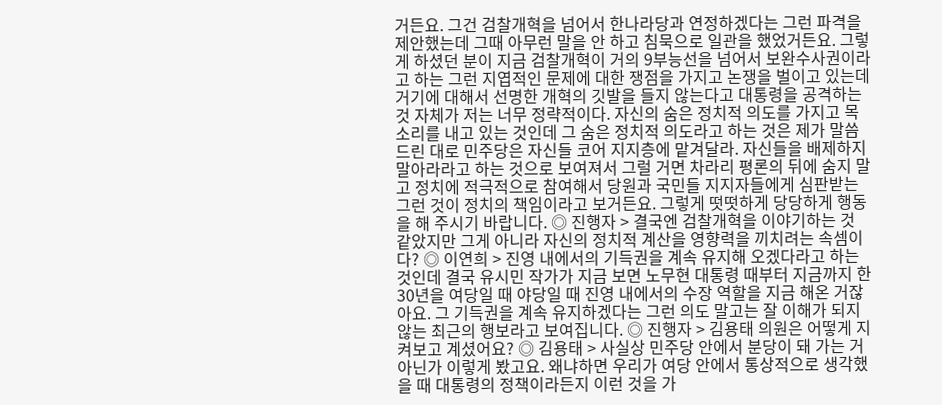거든요. 그건 검찰개혁을 넘어서 한나라당과 연정하겠다는 그런 파격을 제안했는데 그때 아무런 말을 안 하고 침묵으로 일관을 했었거든요. 그렇게 하셨던 분이 지금 검찰개혁이 거의 9부능선을 넘어서 보완수사권이라고 하는 그런 지엽적인 문제에 대한 쟁점을 가지고 논쟁을 벌이고 있는데 거기에 대해서 선명한 개혁의 깃발을 들지 않는다고 대통령을 공격하는 것 자체가 저는 너무 정략적이다. 자신의 숨은 정치적 의도를 가지고 목소리를 내고 있는 것인데 그 숨은 정치적 의도라고 하는 것은 제가 말씀드린 대로 민주당은 자신들 코어 지지층에 맡겨달라. 자신들을 배제하지 말아라라고 하는 것으로 보여져서 그럴 거면 차라리 평론의 뒤에 숨지 말고 정치에 적극적으로 참여해서 당원과 국민들 지지자들에게 심판받는 그런 것이 정치의 책임이라고 보거든요. 그렇게 떳떳하게 당당하게 행동을 해 주시기 바랍니다. ◎ 진행자 > 결국엔 검찰개혁을 이야기하는 것 같았지만 그게 아니라 자신의 정치적 계산을 영향력을 끼치려는 속셈이다? ◎ 이연희 > 진영 내에서의 기득권을 계속 유지해 오겠다라고 하는 것인데 결국 유시민 작가가 지금 보면 노무현 대통령 때부터 지금까지 한 30년을 여당일 때 야당일 때 진영 내에서의 수장 역할을 지금 해온 거잖아요. 그 기득권을 계속 유지하겠다는 그런 의도 말고는 잘 이해가 되지 않는 최근의 행보라고 보여집니다. ◎ 진행자 > 김용태 의원은 어떻게 지켜보고 계셨어요? ◎ 김용태 > 사실상 민주당 안에서 분당이 돼 가는 거 아닌가 이렇게 봤고요. 왜냐하면 우리가 여당 안에서 통상적으로 생각했을 때 대통령의 정책이라든지 이런 것을 가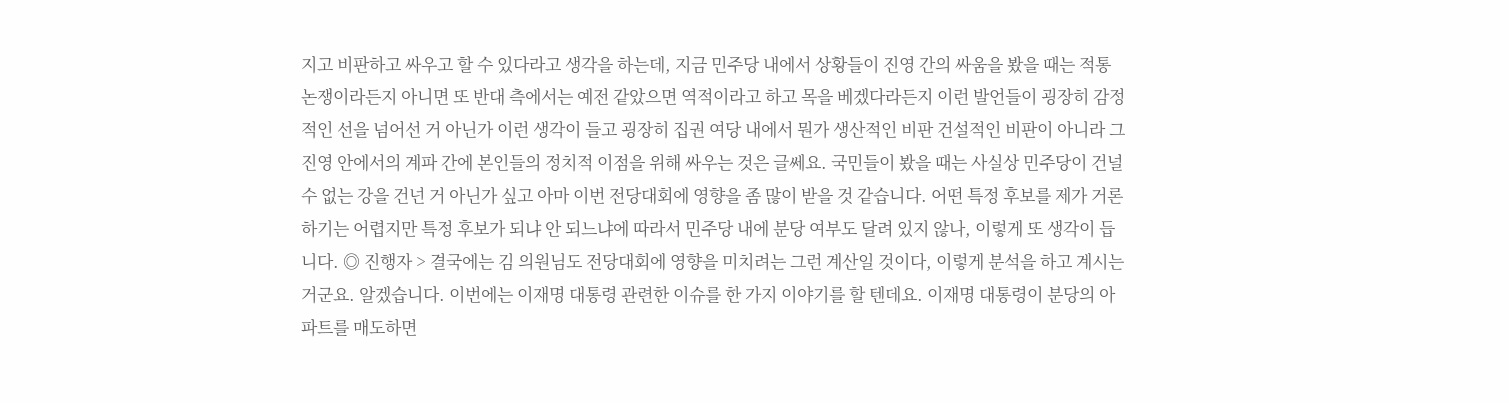지고 비판하고 싸우고 할 수 있다라고 생각을 하는데, 지금 민주당 내에서 상황들이 진영 간의 싸움을 봤을 때는 적통 논쟁이라든지 아니면 또 반대 측에서는 예전 같았으면 역적이라고 하고 목을 베겠다라든지 이런 발언들이 굉장히 감정적인 선을 넘어선 거 아닌가 이런 생각이 들고 굉장히 집권 여당 내에서 뭔가 생산적인 비판 건설적인 비판이 아니라 그 진영 안에서의 계파 간에 본인들의 정치적 이점을 위해 싸우는 것은 글쎄요. 국민들이 봤을 때는 사실상 민주당이 건널 수 없는 강을 건넌 거 아닌가 싶고 아마 이번 전당대회에 영향을 좀 많이 받을 것 같습니다. 어떤 특정 후보를 제가 거론하기는 어렵지만 특정 후보가 되냐 안 되느냐에 따라서 민주당 내에 분당 여부도 달려 있지 않나, 이렇게 또 생각이 듭니다. ◎ 진행자 > 결국에는 김 의원님도 전당대회에 영향을 미치려는 그런 계산일 것이다, 이렇게 분석을 하고 계시는 거군요. 알겠습니다. 이번에는 이재명 대통령 관련한 이슈를 한 가지 이야기를 할 텐데요. 이재명 대통령이 분당의 아파트를 매도하면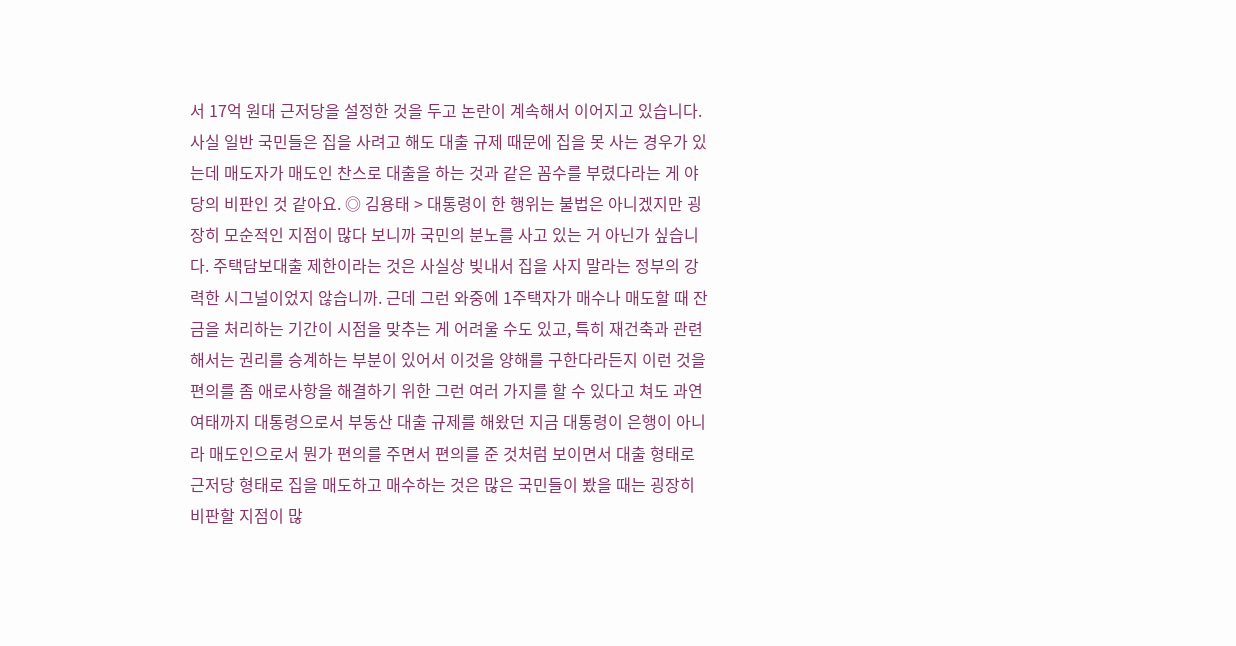서 17억 원대 근저당을 설정한 것을 두고 논란이 계속해서 이어지고 있습니다. 사실 일반 국민들은 집을 사려고 해도 대출 규제 때문에 집을 못 사는 경우가 있는데 매도자가 매도인 찬스로 대출을 하는 것과 같은 꼼수를 부렸다라는 게 야당의 비판인 것 같아요. ◎ 김용태 > 대통령이 한 행위는 불법은 아니겠지만 굉장히 모순적인 지점이 많다 보니까 국민의 분노를 사고 있는 거 아닌가 싶습니다. 주택담보대출 제한이라는 것은 사실상 빚내서 집을 사지 말라는 정부의 강력한 시그널이었지 않습니까. 근데 그런 와중에 1주택자가 매수나 매도할 때 잔금을 처리하는 기간이 시점을 맞추는 게 어려울 수도 있고, 특히 재건축과 관련해서는 권리를 승계하는 부분이 있어서 이것을 양해를 구한다라든지 이런 것을 편의를 좀 애로사항을 해결하기 위한 그런 여러 가지를 할 수 있다고 쳐도 과연 여태까지 대통령으로서 부동산 대출 규제를 해왔던 지금 대통령이 은행이 아니라 매도인으로서 뭔가 편의를 주면서 편의를 준 것처럼 보이면서 대출 형태로 근저당 형태로 집을 매도하고 매수하는 것은 많은 국민들이 봤을 때는 굉장히 비판할 지점이 많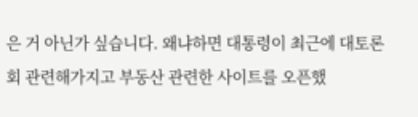은 거 아닌가 싶습니다. 왜냐하면 대통령이 최근에 대토론회 관련해가지고 부동산 관련한 사이트를 오픈했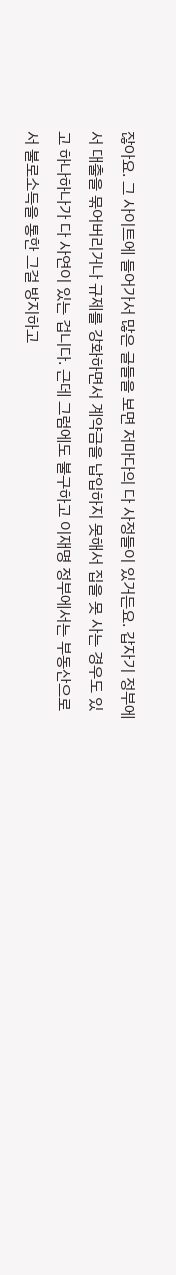잖아요. 그 사이트에 들어가서 많은 글들을 보면 저마다의 다 사정들이 있거든요. 갑자기 정부에서 대출을 묶어버리거나 규제를 강화하면서 계약금을 납입하지 못해서 집을 못 사는 경우도 있고 하나하나가 다 사연이 있는 겁니다. 근데 그럼에도 불구하고 이재명 정부에서는 부동산으로서 불로소득을 통한 그걸 방지하고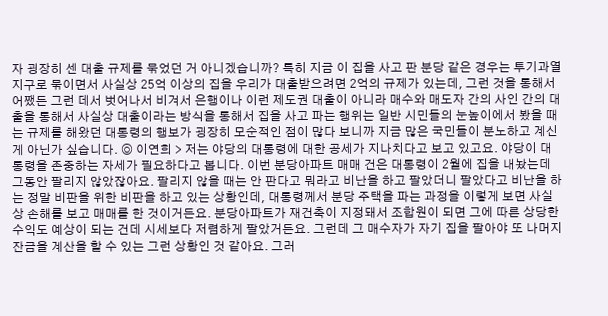자 굉장히 센 대출 규제를 묶었던 거 아니겠습니까? 특히 지금 이 집을 사고 판 분당 같은 경우는 투기과열지구로 묶이면서 사실상 25억 이상의 집을 우리가 대출받으려면 2억의 규제가 있는데, 그런 것을 통해서 어쨌든 그런 데서 벗어나서 비겨서 은행이나 이런 제도권 대출이 아니라 매수와 매도자 간의 사인 간의 대출을 통해서 사실상 대출이라는 방식을 통해서 집을 사고 파는 행위는 일반 시민들의 눈높이에서 봤을 때는 규제를 해왔던 대통령의 행보가 굉장히 모순적인 점이 많다 보니까 지금 많은 국민들이 분노하고 계신 게 아닌가 싶습니다. ◎ 이연희 > 저는 야당의 대통령에 대한 공세가 지나치다고 보고 있고요. 야당이 대통령을 존중하는 자세가 필요하다고 봅니다. 이번 분당아파트 매매 건은 대통령이 2월에 집을 내놨는데 그동안 팔리지 않았잖아요. 팔리지 않을 때는 안 판다고 뭐라고 비난을 하고 팔았더니 팔았다고 비난을 하는 정말 비판을 위한 비판을 하고 있는 상황인데, 대통령께서 분당 주택을 파는 과정을 이렇게 보면 사실상 손해를 보고 매매를 한 것이거든요. 분당아파트가 재건축이 지정돼서 조합원이 되면 그에 따른 상당한 수익도 예상이 되는 건데 시세보다 저렴하게 팔았거든요. 그런데 그 매수자가 자기 집을 팔아야 또 나머지 잔금을 계산을 할 수 있는 그런 상황인 것 같아요. 그러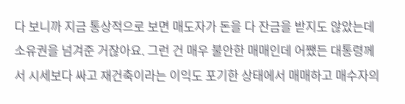다 보니까 지금 통상적으로 보면 매도자가 돈을 다 잔금을 받지도 않았는데 소유권을 넘겨준 거잖아요. 그런 건 매우 불안한 매매인데 어쨌든 대통령께서 시세보다 싸고 재건축이라는 이익도 포기한 상태에서 매매하고 매수자의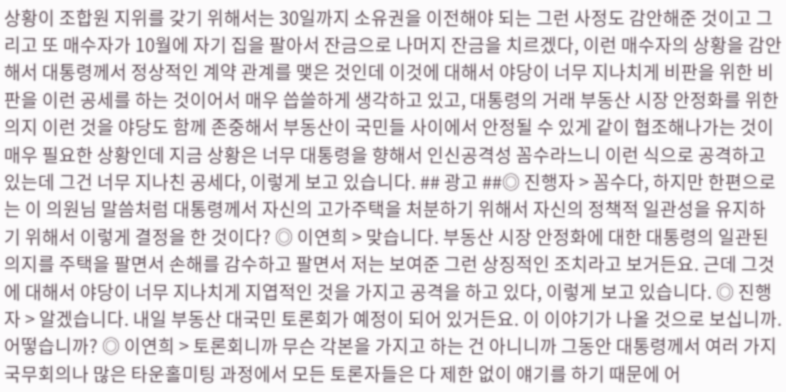상황이 조합원 지위를 갖기 위해서는 30일까지 소유권을 이전해야 되는 그런 사정도 감안해준 것이고 그리고 또 매수자가 10월에 자기 집을 팔아서 잔금으로 나머지 잔금을 치르겠다, 이런 매수자의 상황을 감안해서 대통령께서 정상적인 계약 관계를 맺은 것인데 이것에 대해서 야당이 너무 지나치게 비판을 위한 비판을 이런 공세를 하는 것이어서 매우 씁쓸하게 생각하고 있고, 대통령의 거래 부동산 시장 안정화를 위한 의지 이런 것을 야당도 함께 존중해서 부동산이 국민들 사이에서 안정될 수 있게 같이 협조해나가는 것이 매우 필요한 상황인데 지금 상황은 너무 대통령을 향해서 인신공격성 꼼수라느니 이런 식으로 공격하고 있는데 그건 너무 지나친 공세다, 이렇게 보고 있습니다. ## 광고 ##◎ 진행자 > 꼼수다, 하지만 한편으로는 이 의원님 말씀처럼 대통령께서 자신의 고가주택을 처분하기 위해서 자신의 정책적 일관성을 유지하기 위해서 이렇게 결정을 한 것이다? ◎ 이연희 > 맞습니다. 부동산 시장 안정화에 대한 대통령의 일관된 의지를 주택을 팔면서 손해를 감수하고 팔면서 저는 보여준 그런 상징적인 조치라고 보거든요. 근데 그것에 대해서 야당이 너무 지나치게 지엽적인 것을 가지고 공격을 하고 있다, 이렇게 보고 있습니다. ◎ 진행자 > 알겠습니다. 내일 부동산 대국민 토론회가 예정이 되어 있거든요. 이 이야기가 나올 것으로 보십니까. 어떻습니까? ◎ 이연희 > 토론회니까 무슨 각본을 가지고 하는 건 아니니까 그동안 대통령께서 여러 가지 국무회의나 많은 타운홀미팅 과정에서 모든 토론자들은 다 제한 없이 얘기를 하기 때문에 어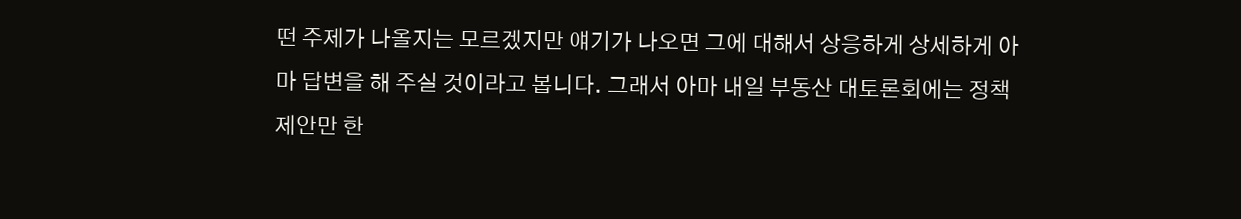떤 주제가 나올지는 모르겠지만 얘기가 나오면 그에 대해서 상응하게 상세하게 아마 답변을 해 주실 것이라고 봅니다. 그래서 아마 내일 부동산 대토론회에는 정책 제안만 한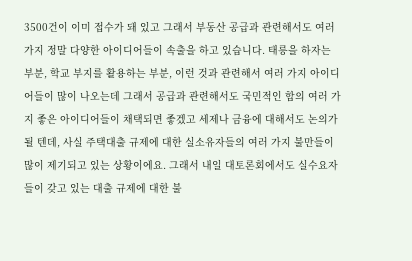3500건이 이미 접수가 돼 있고 그래서 부동산 공급과 관련해서도 여러 가지 정말 다양한 아이디어들이 속출을 하고 있습니다. 태릉을 하자는 부분, 학교 부지를 활용하는 부분, 이런 것과 관련해서 여러 가지 아이디어들이 많이 나오는데 그래서 공급과 관련해서도 국민적인 합의 여러 가지 좋은 아이디어들이 채택되면 좋겠고 세제나 금융에 대해서도 논의가 될 텐데, 사실 주택대출 규제에 대한 실소유자들의 여러 가지 불만들이 많이 제기되고 있는 상황이에요. 그래서 내일 대토론회에서도 실수요자들이 갖고 있는 대출 규제에 대한 불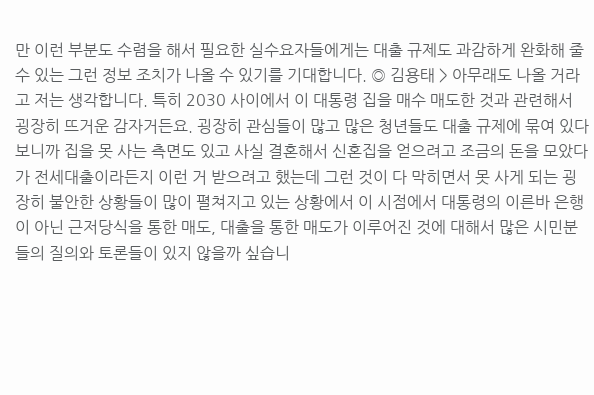만 이런 부분도 수렴을 해서 필요한 실수요자들에게는 대출 규제도 과감하게 완화해 줄 수 있는 그런 정보 조치가 나올 수 있기를 기대합니다. ◎ 김용태 > 아무래도 나올 거라고 저는 생각합니다. 특히 2030 사이에서 이 대통령 집을 매수 매도한 것과 관련해서 굉장히 뜨거운 감자거든요. 굉장히 관심들이 많고 많은 청년들도 대출 규제에 묶여 있다 보니까 집을 못 사는 측면도 있고 사실 결혼해서 신혼집을 얻으려고 조금의 돈을 모았다가 전세대출이라든지 이런 거 받으려고 했는데 그런 것이 다 막히면서 못 사게 되는 굉장히 불안한 상황들이 많이 펼쳐지고 있는 상황에서 이 시점에서 대통령의 이른바 은행이 아닌 근저당식을 통한 매도, 대출을 통한 매도가 이루어진 것에 대해서 많은 시민분들의 질의와 토론들이 있지 않을까 싶습니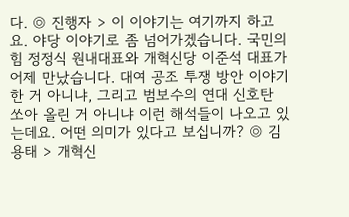다. ◎ 진행자 > 이 이야기는 여기까지 하고요. 야당 이야기로 좀 넘어가겠습니다. 국민의힘 정정식 원내대표와 개혁신당 이준석 대표가 어제 만났습니다. 대여 공조 투쟁 방안 이야기한 거 아니냐, 그리고 범보수의 연대 신호탄 쏘아 올린 거 아니냐 이런 해석들이 나오고 있는데요. 어떤 의미가 있다고 보십니까? ◎ 김용태 > 개혁신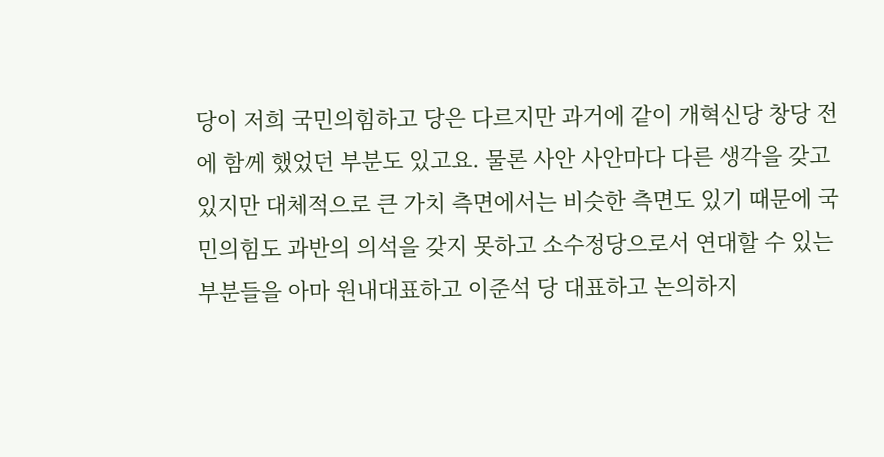당이 저희 국민의힘하고 당은 다르지만 과거에 같이 개혁신당 창당 전에 함께 했었던 부분도 있고요. 물론 사안 사안마다 다른 생각을 갖고 있지만 대체적으로 큰 가치 측면에서는 비슷한 측면도 있기 때문에 국민의힘도 과반의 의석을 갖지 못하고 소수정당으로서 연대할 수 있는 부분들을 아마 원내대표하고 이준석 당 대표하고 논의하지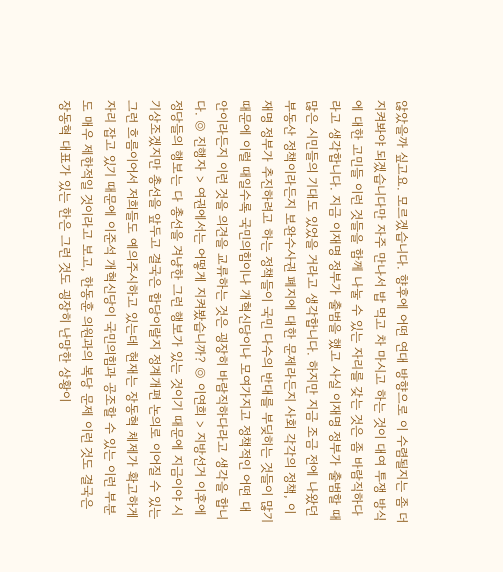않았을까 싶고요. 모르겠습니다. 향후에 어떤 연대 방향으로 이 수렴될지는 좀 더 지켜봐야 되겠습니다만 자주 만나서 밥 먹고 차 마시고 하는 것이 대여 투쟁 방식에 대한 고민들 이런 것들을 함께 나눌 수 있는 자리를 갖는 것은 좀 바람직하다라고 생각합니다. 지금 이재명 정부가 출범을 했고 사실 이재명 정부가 출범할 때 많은 시민들의 기대도 있었을 거라고 생각합니다. 하지만 지금 조금 전에 나왔던 부동산 정책이라든지 보완수사권 폐지에 대한 문제라든지 사회 각각의 정책, 이재명 정부가 추진하려고 하는 정책들이 국민 다수의 반대를 부딪히는 것들이 많기 때문에 이럴 때일수록 국민의힘이나 개혁신당이나 모여가지고 정책적인 어떤 대안이라든지 이런 것을 의견을 교류하는 것은 굉장히 바람직하다라고 생각을 합니다. ◎ 진행자 > 여권에서는 어떻게 지켜봤습니까? ◎ 이연희 > 지방선거 이후에 정당들의 행보는 다 총선을 겨냥한 그런 행보가 있는 것이기 때문에 지금이야 시기상조겠지만 총선을 앞두고 결국은 합당이랄지 정계개편 논의로 이어질 수 있는 그런 흐름이어서 저희들도 예의주시하고 있는데 현재는 장동혁 체제가 확고하게 자리 잡고 있기 때문에 이준석 개혁신당이 국민의힘과 공조할 수 있는 이런 부분도 매우 제한적일 것이라고 보고, 한동훈 의원과의 복당 문제 이런 것도 결국은 장동혁 대표가 있는 한은 그런 것도 굉장히 난망한 상황이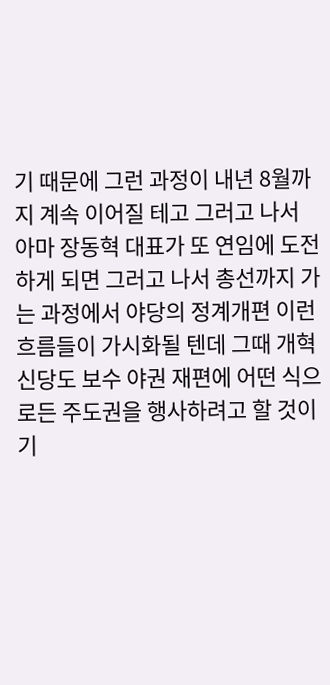기 때문에 그런 과정이 내년 8월까지 계속 이어질 테고 그러고 나서 아마 장동혁 대표가 또 연임에 도전하게 되면 그러고 나서 총선까지 가는 과정에서 야당의 정계개편 이런 흐름들이 가시화될 텐데 그때 개혁신당도 보수 야권 재편에 어떤 식으로든 주도권을 행사하려고 할 것이기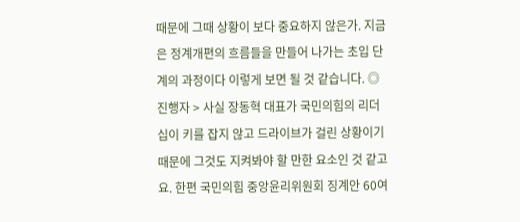때문에 그때 상황이 보다 중요하지 않은가. 지금은 정계개편의 흐름들을 만들어 나가는 초입 단계의 과정이다 이렇게 보면 될 것 같습니다. ◎ 진행자 > 사실 장동혁 대표가 국민의힘의 리더십이 키를 잡지 않고 드라이브가 걸린 상황이기 때문에 그것도 지켜봐야 할 만한 요소인 것 같고요. 한편 국민의힘 중앙윤리위원회 징계안 60여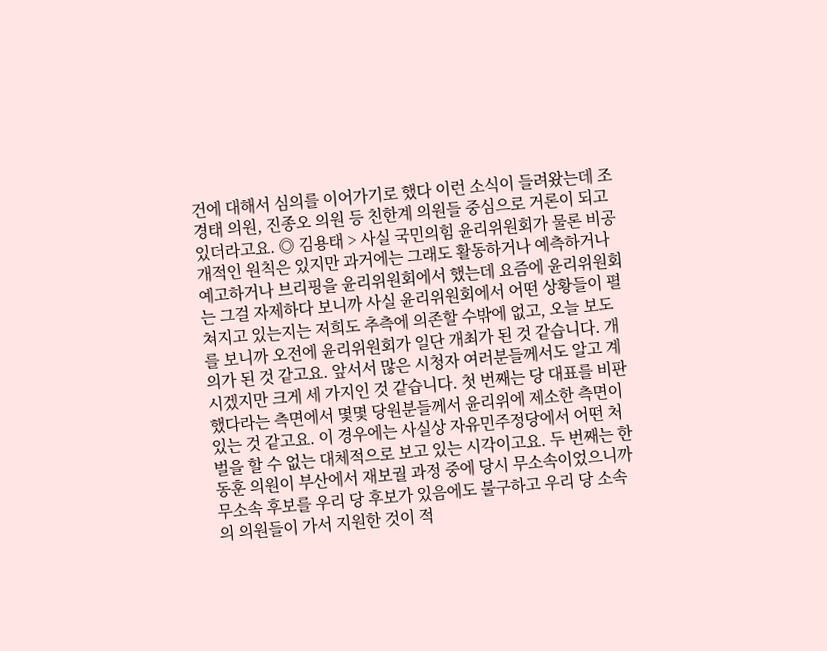건에 대해서 심의를 이어가기로 했다 이런 소식이 들려왔는데 조경태 의원, 진종오 의원 등 친한계 의원들 중심으로 거론이 되고 있더라고요. ◎ 김용태 > 사실 국민의힘 윤리위원회가 물론 비공개적인 원칙은 있지만 과거에는 그래도 활동하거나 예측하거나 예고하거나 브리핑을 윤리위원회에서 했는데 요즘에 윤리위원회는 그걸 자제하다 보니까 사실 윤리위원회에서 어떤 상황들이 펼쳐지고 있는지는 저희도 추측에 의존할 수밖에 없고, 오늘 보도를 보니까 오전에 윤리위원회가 일단 개최가 된 것 같습니다. 개의가 된 것 같고요. 앞서서 많은 시청자 여러분들께서도 알고 계시겠지만 크게 세 가지인 것 같습니다. 첫 번째는 당 대표를 비판했다라는 측면에서 몇몇 당원분들께서 윤리위에 제소한 측면이 있는 것 같고요. 이 경우에는 사실상 자유민주정당에서 어떤 처벌을 할 수 없는 대체적으로 보고 있는 시각이고요. 두 번째는 한동훈 의원이 부산에서 재보궐 과정 중에 당시 무소속이었으니까 무소속 후보를 우리 당 후보가 있음에도 불구하고 우리 당 소속의 의원들이 가서 지원한 것이 적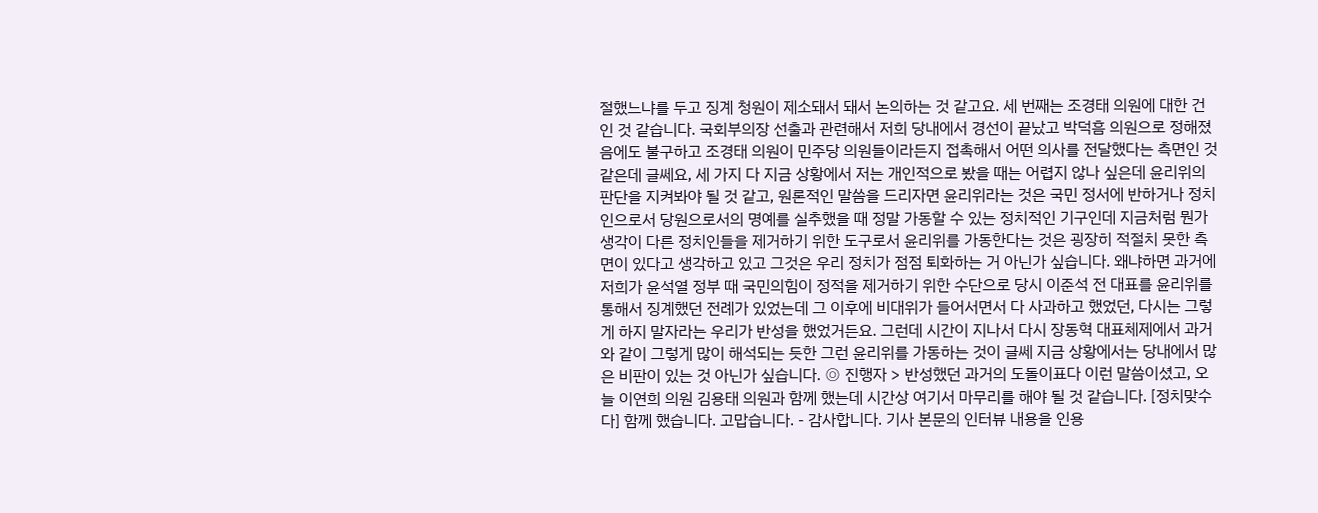절했느냐를 두고 징계 청원이 제소돼서 돼서 논의하는 것 같고요. 세 번째는 조경태 의원에 대한 건인 것 같습니다. 국회부의장 선출과 관련해서 저희 당내에서 경선이 끝났고 박덕흠 의원으로 정해졌음에도 불구하고 조경태 의원이 민주당 의원들이라든지 접촉해서 어떤 의사를 전달했다는 측면인 것 같은데 글쎄요, 세 가지 다 지금 상황에서 저는 개인적으로 봤을 때는 어렵지 않나 싶은데 윤리위의 판단을 지켜봐야 될 것 같고, 원론적인 말씀을 드리자면 윤리위라는 것은 국민 정서에 반하거나 정치인으로서 당원으로서의 명예를 실추했을 때 정말 가동할 수 있는 정치적인 기구인데 지금처럼 뭔가 생각이 다른 정치인들을 제거하기 위한 도구로서 윤리위를 가동한다는 것은 굉장히 적절치 못한 측면이 있다고 생각하고 있고 그것은 우리 정치가 점점 퇴화하는 거 아닌가 싶습니다. 왜냐하면 과거에 저희가 윤석열 정부 때 국민의힘이 정적을 제거하기 위한 수단으로 당시 이준석 전 대표를 윤리위를 통해서 징계했던 전례가 있었는데 그 이후에 비대위가 들어서면서 다 사과하고 했었던, 다시는 그렇게 하지 말자라는 우리가 반성을 했었거든요. 그런데 시간이 지나서 다시 장동혁 대표체제에서 과거와 같이 그렇게 많이 해석되는 듯한 그런 윤리위를 가동하는 것이 글쎄 지금 상황에서는 당내에서 많은 비판이 있는 것 아닌가 싶습니다. ◎ 진행자 > 반성했던 과거의 도돌이표다 이런 말씀이셨고, 오늘 이연희 의원 김용태 의원과 함께 했는데 시간상 여기서 마무리를 해야 될 것 같습니다. [정치맞수다] 함께 했습니다. 고맙습니다. - 감사합니다. 기사 본문의 인터뷰 내용을 인용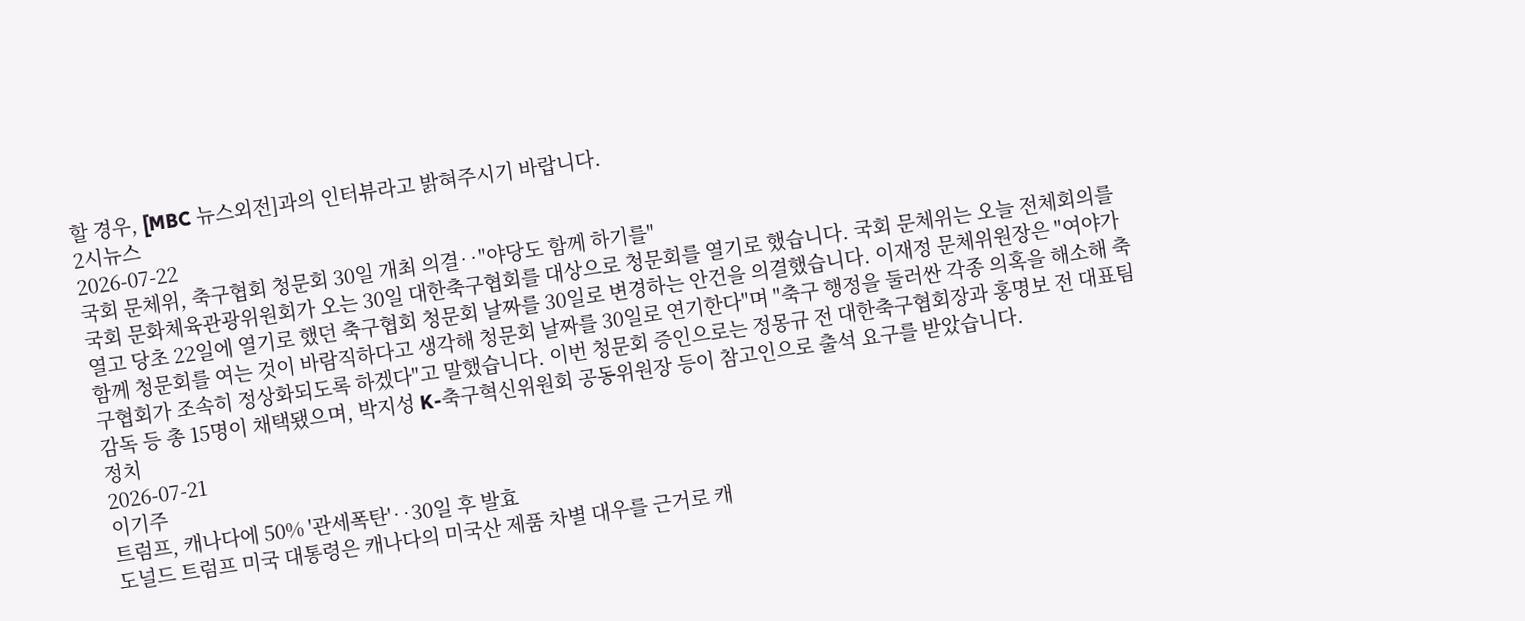할 경우, [MBC 뉴스외전]과의 인터뷰라고 밝혀주시기 바랍니다.
2시뉴스
2026-07-22
국회 문체위, 축구협회 청문회 30일 개최 의결‥"야당도 함께 하기를"
국회 문화체육관광위원회가 오는 30일 대한축구협회를 대상으로 청문회를 열기로 했습니다. 국회 문체위는 오늘 전체회의를 열고 당초 22일에 열기로 했던 축구협회 청문회 날짜를 30일로 변경하는 안건을 의결했습니다. 이재정 문체위원장은 "여야가 함께 청문회를 여는 것이 바람직하다고 생각해 청문회 날짜를 30일로 연기한다"며 "축구 행정을 둘러싼 각종 의혹을 해소해 축구협회가 조속히 정상화되도록 하겠다"고 말했습니다. 이번 청문회 증인으로는 정몽규 전 대한축구협회장과 홍명보 전 대표팀 감독 등 총 15명이 채택됐으며, 박지성 K-축구혁신위원회 공동위원장 등이 참고인으로 출석 요구를 받았습니다.
정치
2026-07-21
이기주
트럼프, 캐나다에 50% '관세폭탄'‥30일 후 발효
도널드 트럼프 미국 대통령은 캐나다의 미국산 제품 차별 대우를 근거로 캐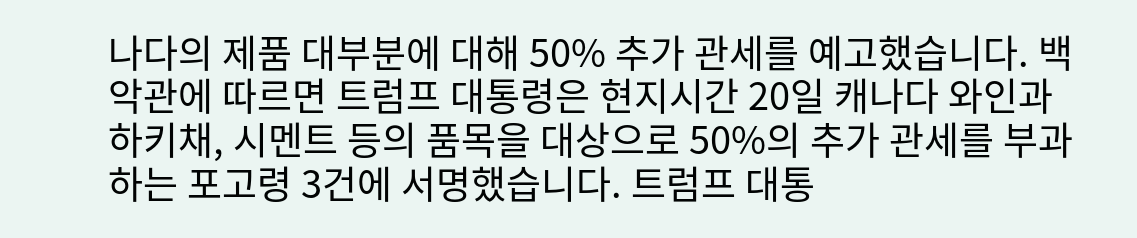나다의 제품 대부분에 대해 50% 추가 관세를 예고했습니다. 백악관에 따르면 트럼프 대통령은 현지시간 20일 캐나다 와인과 하키채, 시멘트 등의 품목을 대상으로 50%의 추가 관세를 부과하는 포고령 3건에 서명했습니다. 트럼프 대통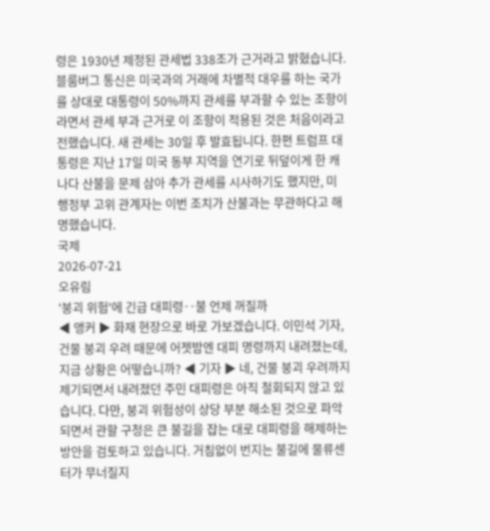령은 1930년 제정된 관세법 338조가 근거라고 밝혔습니다. 블룸버그 통신은 미국과의 거래에 차별적 대우를 하는 국가를 상대로 대통령이 50%까지 관세를 부과할 수 있는 조항이라면서 관세 부과 근거로 이 조항이 적용된 것은 처음이라고 전했습니다. 새 관세는 30일 후 발효됩니다. 한편 트럼프 대통령은 지난 17일 미국 동부 지역을 연기로 뒤덮이게 한 캐나다 산불을 문제 삼아 추가 관세를 시사하기도 했지만, 미 행정부 고위 관계자는 이번 조치가 산불과는 무관하다고 해명했습니다.
국제
2026-07-21
오유림
'붕괴 위험'에 긴급 대피령‥불 언제 꺼질까
◀ 앵커 ▶ 화재 현장으로 바로 가보겠습니다. 이민석 기자, 건물 붕괴 우려 때문에 어젯밤엔 대피 명령까지 내려졌는데, 지금 상황은 어떻습니까? ◀ 기자 ▶ 네, 건물 붕괴 우려까지 제기되면서 내려졌던 주민 대피령은 아직 철회되지 않고 있습니다. 다만, 붕괴 위험성이 상당 부분 해소된 것으로 파악되면서 관할 구청은 큰 불길을 잡는 대로 대피령을 해제하는 방안을 검토하고 있습니다. 거침없이 번지는 불길에 물류센터가 무너질지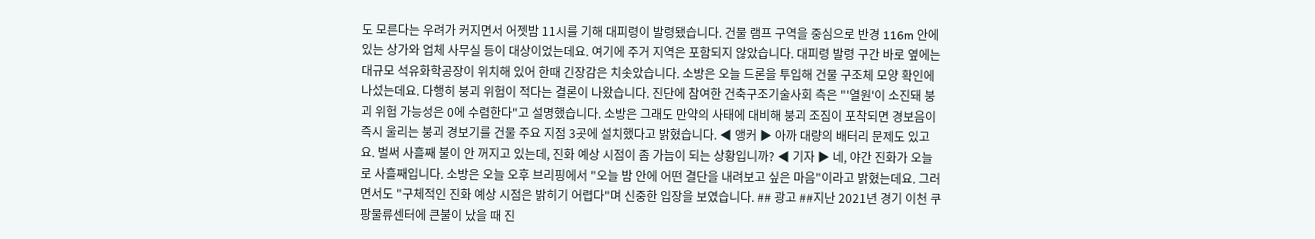도 모른다는 우려가 커지면서 어젯밤 11시를 기해 대피령이 발령됐습니다. 건물 램프 구역을 중심으로 반경 116m 안에 있는 상가와 업체 사무실 등이 대상이었는데요. 여기에 주거 지역은 포함되지 않았습니다. 대피령 발령 구간 바로 옆에는 대규모 석유화학공장이 위치해 있어 한때 긴장감은 치솟았습니다. 소방은 오늘 드론을 투입해 건물 구조체 모양 확인에 나섰는데요. 다행히 붕괴 위험이 적다는 결론이 나왔습니다. 진단에 참여한 건축구조기술사회 측은 "'열원'이 소진돼 붕괴 위험 가능성은 0에 수렴한다"고 설명했습니다. 소방은 그래도 만약의 사태에 대비해 붕괴 조짐이 포착되면 경보음이 즉시 울리는 붕괴 경보기를 건물 주요 지점 3곳에 설치했다고 밝혔습니다. ◀ 앵커 ▶ 아까 대량의 배터리 문제도 있고요. 벌써 사흘째 불이 안 꺼지고 있는데, 진화 예상 시점이 좀 가늠이 되는 상황입니까? ◀ 기자 ▶ 네, 야간 진화가 오늘로 사흘째입니다. 소방은 오늘 오후 브리핑에서 "오늘 밤 안에 어떤 결단을 내려보고 싶은 마음"이라고 밝혔는데요. 그러면서도 "구체적인 진화 예상 시점은 밝히기 어렵다"며 신중한 입장을 보였습니다. ## 광고 ##지난 2021년 경기 이천 쿠팡물류센터에 큰불이 났을 때 진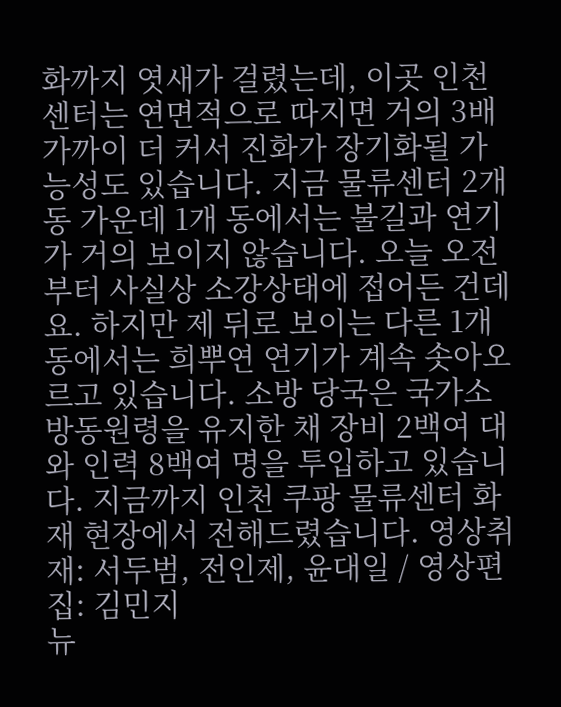화까지 엿새가 걸렸는데, 이곳 인천 센터는 연면적으로 따지면 거의 3배 가까이 더 커서 진화가 장기화될 가능성도 있습니다. 지금 물류센터 2개 동 가운데 1개 동에서는 불길과 연기가 거의 보이지 않습니다. 오늘 오전부터 사실상 소강상태에 접어든 건데요. 하지만 제 뒤로 보이는 다른 1개 동에서는 희뿌연 연기가 계속 솟아오르고 있습니다. 소방 당국은 국가소방동원령을 유지한 채 장비 2백여 대와 인력 8백여 명을 투입하고 있습니다. 지금까지 인천 쿠팡 물류센터 화재 현장에서 전해드렸습니다. 영상취재: 서두범, 전인제, 윤대일 / 영상편집: 김민지
뉴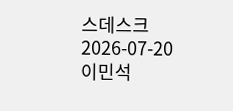스데스크
2026-07-20
이민석